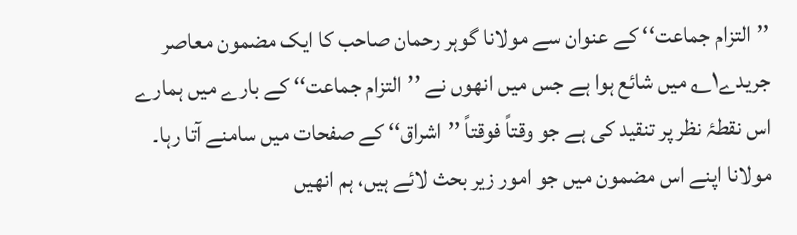’’التزام جماعت‘‘ کے عنوان سے مولانا گوہر رحمان صاحب کا ایک مضمون معاصر جریدے۱؎ میں شائع ہوا ہے جس میں انھوں نے ’’التزام جماعت‘‘ کے بارے میں ہمارے اس نقطۂ نظر پر تنقید کی ہے جو وقتاً فوقتاً ’’اشراق‘‘ کے صفحات میں سامنے آتا رہا۔
مولانا اپنے اس مضمون میں جو امور زیر بحث لائے ہیں، ہم انھیں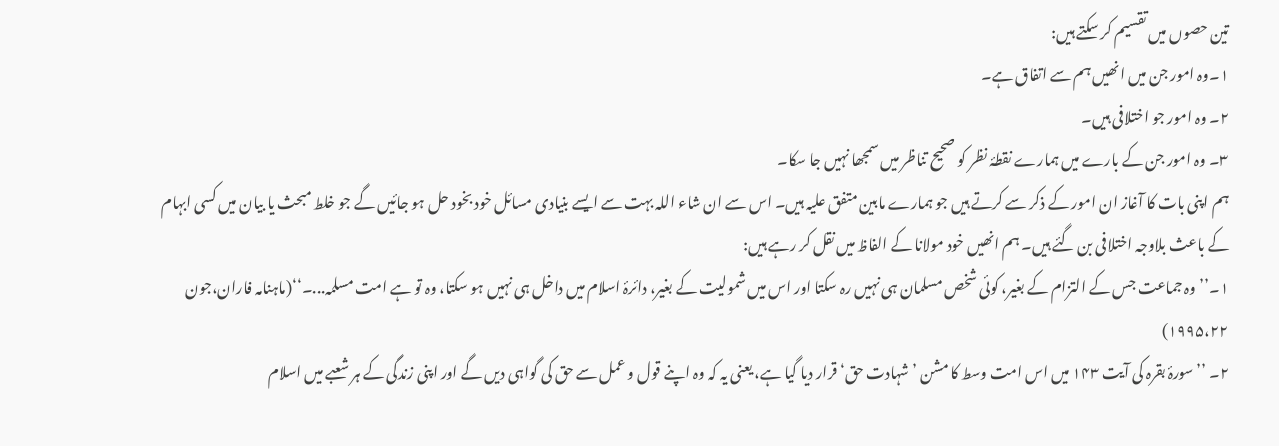تین حصوں میں تقسیم کر سکتے ہیں:
۱۔وہ امور جن میں انھیں ہم سے اتفاق ہے۔
۲۔ وہ امور جو اختلافی ہیں۔
۳۔ وہ امور جن کے بارے میں ہمارے نقطۂ نظر کو صحیح تناظر میں سمجھا نہیں جا سکا۔
ہم اپنی بات کا آغاز ان امور کے ذکر سے کرتے ہیں جو ہمارے مابین متفق علیہ ہیں۔ اس سے ان شاء اللہ بہت سے ایسے بنیادی مسائل خود بخود حل ہو جائیں گے جو خلط مبحث یا بیان میں کسی ابہام کے باعث بلاوجہ اختلافی بن گئے ہیں۔ ہم انھیں خود مولانا کے الفاظ میں نقل کر رہے ہیں:
۱۔’’وہ جماعت جس کے التزام کے بغیر، کوئی شخص مسلمان ہی نہیں رہ سکتا اور اس میں شمولیت کے بغیر، دائرۂ اسلام میں داخل ہی نہیں ہو سکتا، وہ تو ہے امت مسلمہ...۔‘‘(ماہنامہ فاران،جون ۱۹۹۵،۲۲)
۲۔ ’’سورۂ بقرہ کی آیت ۱۴۳ میں اس امت وسط کا مشن ’شہادت حق‘ قرار دیا گیا ہے، یعنی یہ کہ وہ اپنے قول و عمل سے حق کی گواہی دیں گے اور اپنی زندگی کے ہر شعبے میں اسلام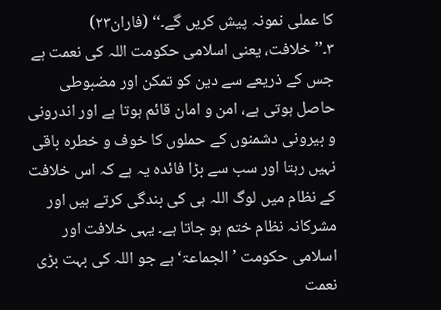کا عملی نمونہ پیش کریں گے۔‘‘ (فاران۲۳)
۳۔’’خلافت، یعنی اسلامی حکومت اللہ کی نعمت ہے جس کے ذریعے سے دین کو تمکن اور مضبوطی حاصل ہوتی ہے، امن و امان قائم ہوتا ہے اور اندرونی و بیرونی دشمنوں کے حملوں کا خوف و خطرہ باقی نہیں رہتا اور سب سے بڑا فائدہ یہ ہے کہ اس خلافت کے نظام میں لوگ اللہ ہی کی بندگی کرتے ہیں اور مشرکانہ نظام ختم ہو جاتا ہے۔ یہی خلافت اور اسلامی حکومت ’الجماعۃ‘ ہے جو اللہ کی بہت بڑی نعمت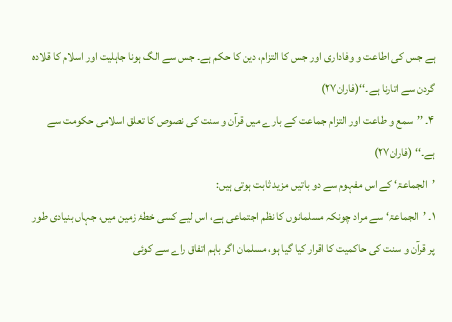ہے جس کی اطاعت و وفاداری اور جس کا التزام، دین کا حکم ہے۔ جس سے الگ ہونا جاہلیت اور اسلام کا قلادہ گردن سے اتارنا ہے۔‘‘(فاران۲۷)
۴۔ ’’سمع و طاعت اور التزام جماعت کے بارے میں قرآن و سنت کی نصوص کا تعلق اسلامی حکومت سے ہے۔‘‘ (فاران۲۷)
’الجماعۃ‘ کے اس مفہوم سے دو باتیں مزید ثابت ہوتی ہیں:
۱۔ ’الجماعۃ‘ سے مراد چونکہ مسلمانوں کا نظم اجتماعی ہے، اس لیے کسی خطۂ زمین میں، جہاں بنیادی طور پر قرآن و سنت کی حاکمیت کا اقرار کیا گیا ہو، مسلمان اگر باہم اتفاق راے سے کوئی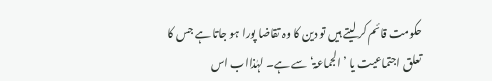حکومت قائم کر لیتے ہیں تو دین کا وہ تقاضا پورا ہو جاتا ہے جس کا تعلق اجتماعیت یا ’الجماعۃ‘ سے ہے۔ لہٰذااب اس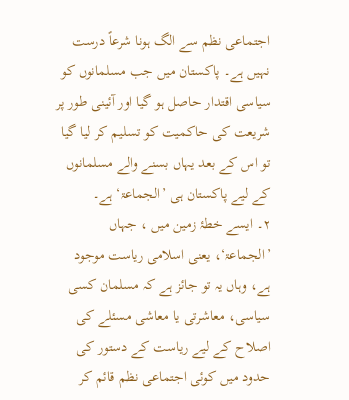اجتماعی نظم سے الگ ہونا شرعاً درست نہیں ہے۔ پاکستان میں جب مسلمانوں کو سیاسی اقتدار حاصل ہو گیا اور آئینی طور پر شریعت کی حاکمیت کو تسلیم کر لیا گیا تو اس کے بعد یہاں بسنے والے مسلمانوں کے لیے پاکستان ہی ’الجماعۃ‘ ہے۔
۲۔ ایسے خطۂ زمین میں ، جہاں ’الجماعۃ‘، یعنی اسلامی ریاست موجود ہے، وہاں یہ تو جائز ہے کہ مسلمان کسی سیاسی، معاشرتی یا معاشی مسئلے کی اصلاح کے لیے ریاست کے دستور کی حدود میں کوئی اجتماعی نظم قائم کر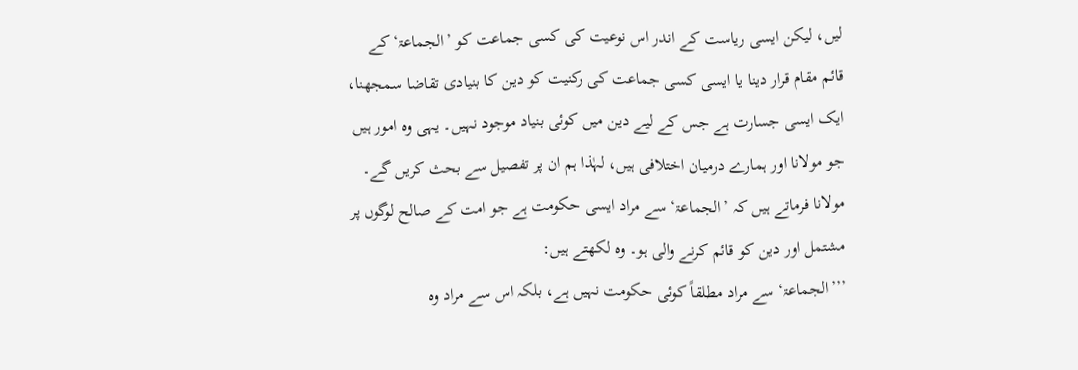لیں، لیکن ایسی ریاست کے اندر اس نوعیت کی کسی جماعت کو ’الجماعۃ‘ کے قائم مقام قرار دینا یا ایسی کسی جماعت کی رکنیت کو دین کا بنیادی تقاضا سمجھنا، ایک ایسی جسارت ہے جس کے لیے دین میں کوئی بنیاد موجود نہیں۔ یہی وہ امور ہیں جو مولانا اور ہمارے درمیان اختلافی ہیں، لہٰذا ہم ان پر تفصیل سے بحث کریں گے۔
مولانا فرماتے ہیں کہ ’الجماعۃ‘ سے مراد ایسی حکومت ہے جو امت کے صالح لوگوں پر مشتمل اور دین کو قائم کرنے والی ہو۔ وہ لکھتے ہیں:
’’’الجماعۃ‘ سے مراد مطلقاً کوئی حکومت نہیں ہے، بلکہ اس سے مراد وہ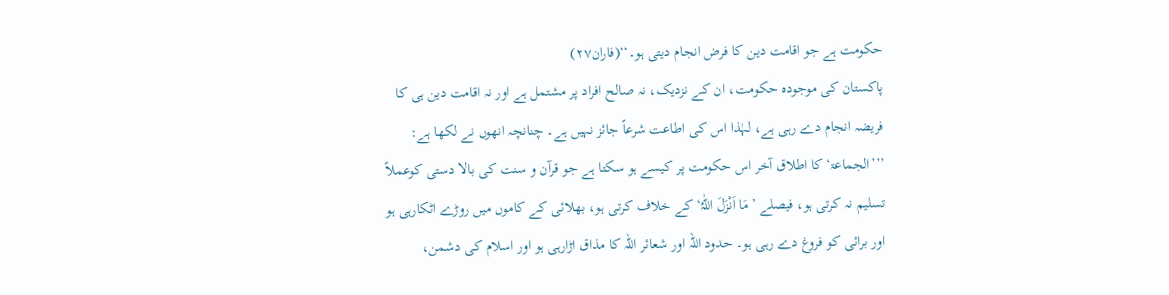حکومت ہے جو اقامت دین کا فرض انجام دیتی ہو۔‘‘(فاران۲۷)
پاکستان کی موجودہ حکومت، ان کے نزدیک، نہ صالح افراد پر مشتمل ہے اور نہ اقامت دین ہی کا فریضہ انجام دے رہی ہے، لہٰذا اس کی اطاعت شرعاً جائز نہیں ہے۔ چنانچہ انھوں نے لکھا ہے:
’’’الجماعۃ‘کا اطلاق آخر اس حکومت پر کیسے ہو سکتا ہے جو قرآن و سنت کی بالا دستی کوعملاً تسلیم نہ کرتی ہو، فیصلے ’مَا اَنْزَلَ اللّٰہُ‘ کے خلاف کرتی ہو، بھلائی کے کاموں میں روڑے اٹکارہی ہو اور برائی کو فروغ دے رہی ہو۔ حدود اللہ اور شعائر اللہ کا مذاق اڑارہی ہو اور اسلام کی دشمن،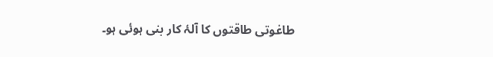طاغوتی طاقتوں کا آلۂ کار بنی ہوئی ہو۔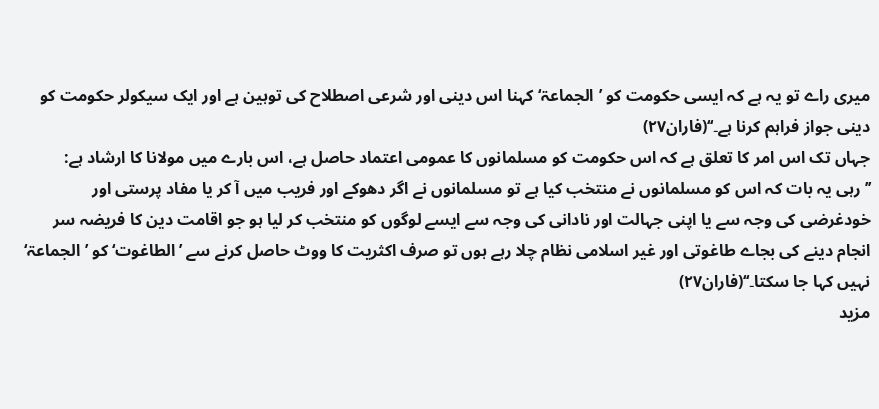میری راے تو یہ ہے کہ ایسی حکومت کو ’الجماعۃ‘ کہنا اس دینی اور شرعی اصطلاح کی توہین ہے اور ایک سیکولر حکومت کو دینی جواز فراہم کرنا ہے۔‘‘(فاران۲۷)
جہاں تک اس امر کا تعلق ہے کہ اس حکومت کو مسلمانوں کا عمومی اعتماد حاصل ہے، اس بارے میں مولانا کا ارشاد ہے:
’’رہی یہ بات کہ اس کو مسلمانوں نے منتخب کیا ہے تو مسلمانوں نے اگر دھوکے اور فریب میں آ کر یا مفاد پرستی اور خودغرضی کی وجہ سے یا اپنی جہالت اور نادانی کی وجہ سے ایسے لوگوں کو منتخب کر لیا ہو جو اقامت دین کا فریضہ سر انجام دینے کی بجاے طاغوتی اور غیر اسلامی نظام چلا رہے ہوں تو صرف اکثریت کا ووٹ حاصل کرنے سے ’الطاغوت‘ کو ’الجماعۃ‘ نہیں کہا جا سکتا۔‘‘(فاران۲۷)
مزید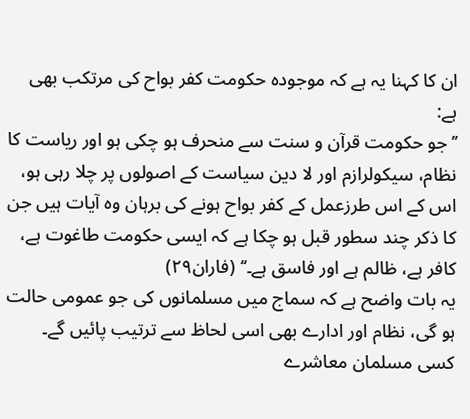ان کا کہنا یہ ہے کہ موجودہ حکومت کفر بواح کی مرتکب بھی ہے:
’’جو حکومت قرآن و سنت سے منحرف ہو چکی ہو اور ریاست کا نظام، سیکولرازم اور لا دین سیاست کے اصولوں پر چلا رہی ہو، اس کے اس طرزعمل کے کفر بواح ہونے کی برہان وہ آیات ہیں جن کا ذکر چند سطور قبل ہو چکا ہے کہ ایسی حکومت طاغوت ہے، کافر ہے، ظالم ہے اور فاسق ہے۔‘‘ (فاران۲۹)
یہ بات واضح ہے کہ سماج میں مسلمانوں کی جو عمومی حالت ہو گی، نظام اور ادارے بھی اسی لحاظ سے ترتیب پائیں گے۔ کسی مسلمان معاشرے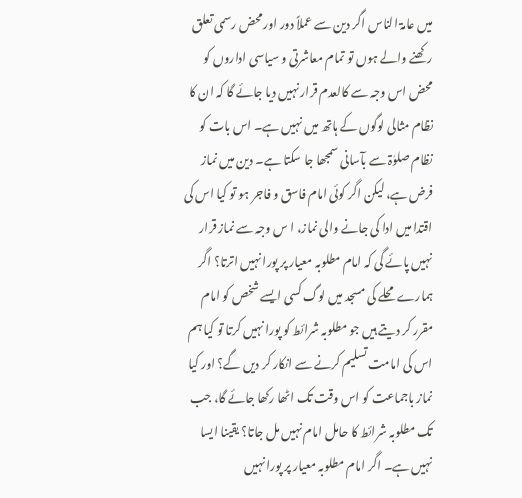میں عامۃ الناس اگر دین سے عملاً دور اور محض رسمی تعلق رکھنے والے ہوں تو تمام معاشرتی و سیاسی اداروں کو محض اس وجہ سے کالعدم قرار نہیں دیا جائے گا کہ ان کا نظام مثالی لوگوں کے ہاتھ میں نہیں ہے۔ اس بات کو نظام صلوٰۃ سے بآسانی سمجھا جا سکتا ہے۔ دین میں نماز فرض ہے، لیکن اگر کوئی امام فاسق و فاجر ہو تو کیا اس کی اقتدا میں ادا کی جانے والی نماز، ا س وجہ سے نماز قرار نہیں پائے گی کہ امام مطلوبہ معیار پر پورا نہیں اترتا؟ اگر ہمارے محلے کی مسجد میں لوگ کسی ایسے شخص کو امام مقرر کر دیتے ہیں جو مطلوبہ شرائط کو پورا نہیں کرتا تو کیا ہم اس کی امامت تسلیم کرنے سے انکار کر دیں گے؟ اور کیا نماز باجماعت کو اس وقت تک اٹھا رکھا جائے گا، جب تک مطلوبہ شرائط کا حامل امام نہیں مل جاتا؟ یقینا ایسا نہیں ہے۔ اگر امام مطلوبہ معیار پر پورا نہیں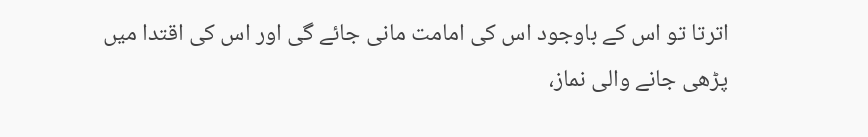اترتا تو اس کے باوجود اس کی امامت مانی جائے گی اور اس کی اقتدا میں پڑھی جانے والی نماز،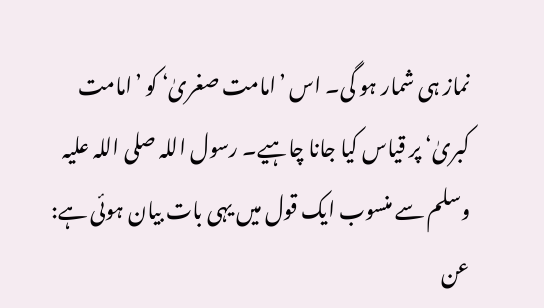نماز ہی شمار ہو گی۔ اس ’امامت صغریٰ‘ کو ’امامت کبریٰ‘ پر قیاس کیا جانا چاہیے۔ رسول اللہ صلی اللہ علیہ وسلم سے منسوب ایک قول میں یہی بات بیان ہوئی ہے:
عن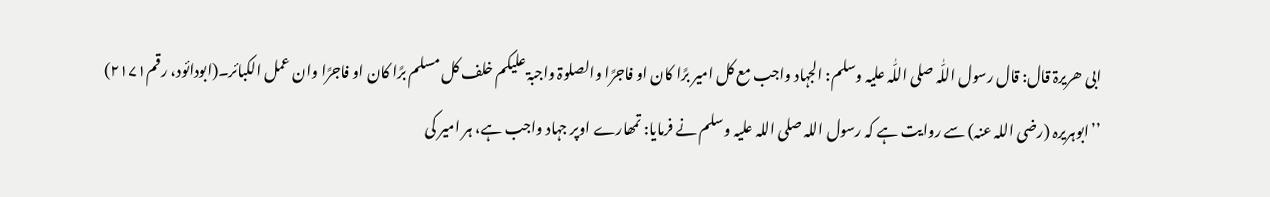ابی ھریرۃ قال: قال رسول اللّٰہ صلی اللّٰہ علیہ وسلم: الجہاد واجب مع کل امیر برًا کان او فاجرًا والصلوۃ واجبۃ علیکم خلف کل مسلم برًا کان او فاجرًا وان عمل الکبائر۔(ابودائود، رقم۲۱۷۱)
’’ابوہریرہ (رضی اللہ عنہ) سے روایت ہے کہ رسول اللہ صلی اللہ علیہ وسلم نے فرمایا: تمھارے اوپر جہاد واجب ہے، ہر امیر کی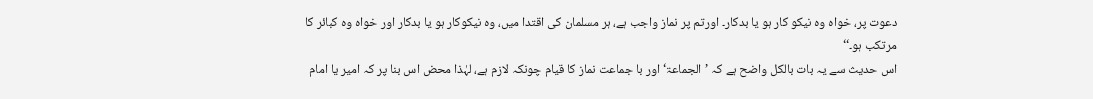دعوت پر، خواہ وہ نیکو کار ہو یا بدکار۔ اورتم پر نماز واجب ہے، ہر مسلمان کی اقتدا میں، وہ نیکوکار ہو یا بدکار اور خواہ وہ کبائر کا مرتکب ہو۔‘‘
اس حدیث سے یہ بات بالکل واضح ہے کہ ’الجماعۃ‘ اور با جماعت نماز کا قیام چونکہ لازم ہے، لہٰذا محض اس بنا پر کہ امیر یا امام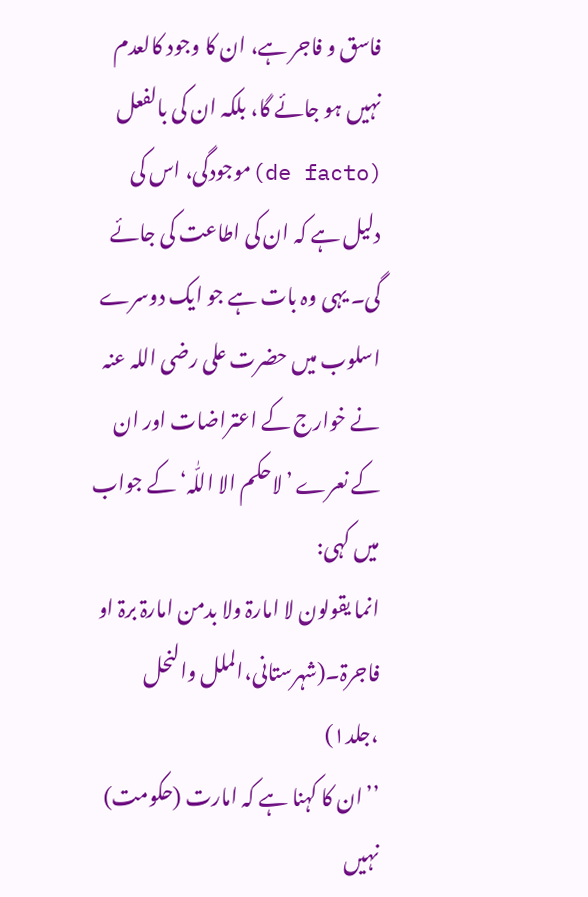فاسق و فاجر ہے، ان کا وجود کالعدم نہیں ہو جائے گا، بلکہ ان کی بالفعل (de facto)موجودگی، اس کی دلیل ہے کہ ان کی اطاعت کی جائے گی۔ یہی وہ بات ہے جو ایک دوسرے اسلوب میں حضرت علی رضی اللہ عنہ نے خوارج کے اعتراضات اور ان کے نعرے ’لاحکم الا اللّٰہ‘ کے جواب میں کہی:
انما یقولون لا امارۃ ولا بدمن امارۃ برۃ او فاجرۃ۔(شہرستانی،الملل والنحل ،جلد۱)
’’ان کا کہنا ہے کہ امارت (حکومت) نہیں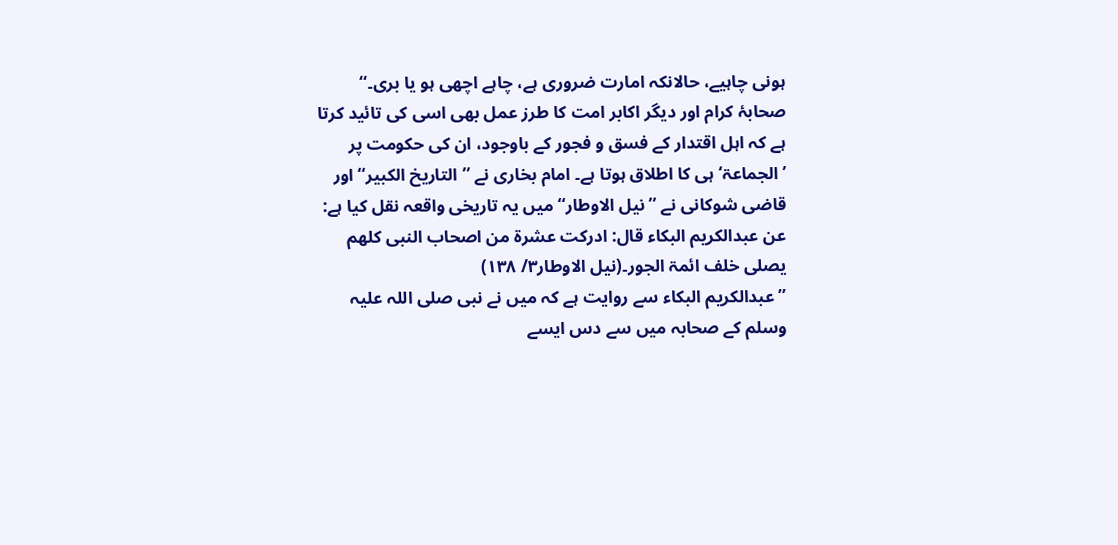ہونی چاہیے، حالانکہ امارت ضروری ہے، چاہے اچھی ہو یا بری۔‘‘
صحابۂ کرام اور دیگر اکابر امت کا طرز عمل بھی اسی کی تائید کرتا ہے کہ اہل اقتدار کے فسق و فجور کے باوجود، ان کی حکومت پر ’الجماعۃ‘ ہی کا اطلاق ہوتا ہے۔ امام بخاری نے ’’التاریخ الکبیر‘‘ اور قاضی شوکانی نے ’’نیل الاوطار‘‘ میں یہ تاریخی واقعہ نقل کیا ہے:
عن عبدالکریم البکاء قال: ادرکت عشرۃ من اصحاب النبی کلھم یصلی خلف ائمۃ الجور۔(نیل الاوطار۳/ ۱۳۸)
’’عبدالکریم البکاء سے روایت ہے کہ میں نے نبی صلی اللہ علیہ وسلم کے صحابہ میں سے دس ایسے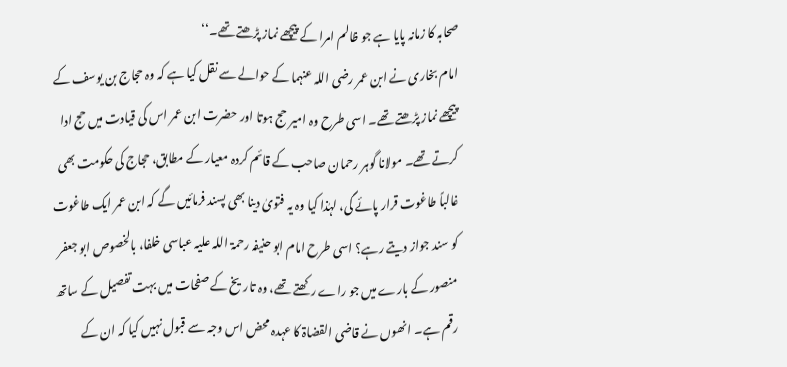صحابہ کا زمانہ پایا ہے جو ظالم امرا کے پیچھے نماز پڑھتے تھے۔‘‘
امام بخاری نے ابن عمر رضی اللہ عنہما کے حوالے سے نقل کیا ہے کہ وہ حجاج بن یوسف کے پیچھے نماز پڑھتے تھے۔ اسی طرح وہ امیر حج ہوتا اور حضرت ابن عمر اس کی قیادت میں حج ادا کرتے تھے۔ مولانا گوہر رحمان صاحب کے قائم کردہ معیار کے مطابق، حجاج کی حکومت بھی غالباً طاغوت قرار پائے گی، لہٰذا کیا وہ یہ فتویٰ دینا بھی پسند فرمائیں گے کہ ابن عمر ایک طاغوت کو سند جواز دیتے رہے؟ اسی طرح امام ابو حنیفہ رحمۃ اللہ علیہ عباسی خلفا، بالخصوص ابو جعفر منصور کے بارے میں جو راے رکھتے تھے، وہ تاریخ کے صفحات میں بہت تفصیل کے ساتھ رقم ہے۔ انھوں نے قاضی القضاۃ کا عہدہ محض اس وجہ سے قبول نہیں کیا کہ ان کے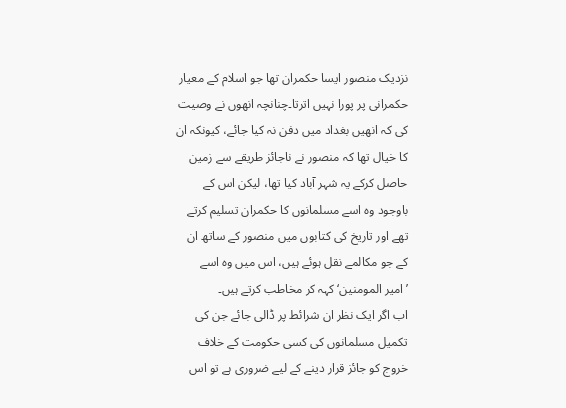نزدیک منصور ایسا حکمران تھا جو اسلام کے معیار حکمرانی پر پورا نہیں اترتا۔چنانچہ انھوں نے وصیت کی کہ انھیں بغداد میں دفن نہ کیا جائے، کیونکہ ان کا خیال تھا کہ منصور نے ناجائز طریقے سے زمین حاصل کرکے یہ شہر آباد کیا تھا، لیکن اس کے باوجود وہ اسے مسلمانوں کا حکمران تسلیم کرتے تھے اور تاریخ کی کتابوں میں منصور کے ساتھ ان کے جو مکالمے نقل ہوئے ہیں، اس میں وہ اسے ’امیر المومنین‘ کہہ کر مخاطب کرتے ہیں۔
اب اگر ایک نظر ان شرائط پر ڈالی جائے جن کی تکمیل مسلمانوں کی کسی حکومت کے خلاف خروج کو جائز قرار دینے کے لیے ضروری ہے تو اس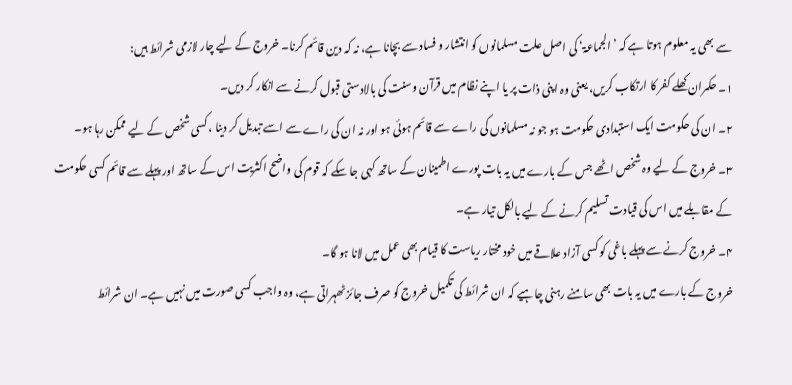سے بھی یہ معلوم ہوتا ہے کہ ’الجماعۃ‘ کی اصل علت مسلمانوں کو انتشار و فساد سے بچانا ہے، نہ کہ دین قائم کرنا۔ خروج کے لیے چار لازمی شرائط ہیں:
۱۔ حکمران کھلے کفر کا ارتکاب کریں، یعنی وہ اپنی ذات پر یا اپنے نظام میں قرآن وسنت کی بالادستی قبول کرنے سے انکار کر دیں۔
۲۔ ان کی حکومت ایک استبدادی حکومت ہو جو نہ مسلمانوں کی راے سے قائم ہوئی ہو اور نہ ان کی راے سے اسے تبدیل کر دینا ، کسی شخص کے لیے ممکن رہا ہو۔
۳۔ خروج کے لیے وہ شخص اٹھے جس کے بارے میں یہ بات پورے اطمینان کے ساتھ کہی جا سکے کہ قوم کی واضح اکثریت اس کے ساتھ اور پہلے سے قائم کسی حکومت کے مقابلے میں اس کی قیادت تسلیم کرنے کے لیے بالکل تیار ہے۔
۴۔ خروج کرنے سے پہلے باغی کو کسی آزاد علاقے میں خود مختار ریاست کا قیام بھی عمل میں لانا ہو گا۔
خروج کے بارے میں یہ بات بھی سامنے رہنی چاہیے کہ ان شرائط کی تکمیل خروج کو صرف جائز ٹھہراتی ہے، وہ واجب کسی صورت میں نہیں ہے۔ ان شرائط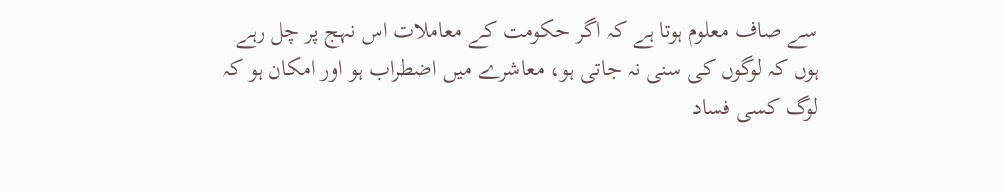سے صاف معلوم ہوتا ہے کہ اگر حکومت کے معاملات اس نہج پر چل رہے ہوں کہ لوگوں کی سنی نہ جاتی ہو، معاشرے میں اضطراب ہو اور امکان ہو کہ لوگ کسی فساد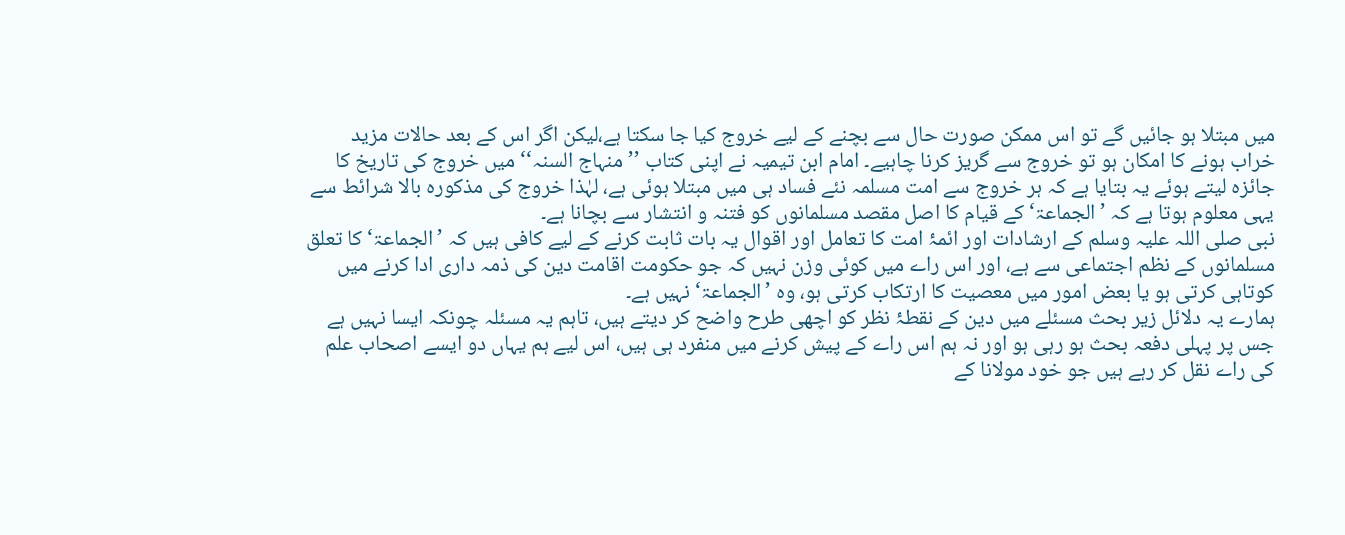میں مبتلا ہو جائیں گے تو اس ممکن صورت حال سے بچنے کے لیے خروج کیا جا سکتا ہے،لیکن اگر اس کے بعد حالات مزید خراب ہونے کا امکان ہو تو خروج سے گریز کرنا چاہیے۔ امام ابن تیمیہ نے اپنی کتاب ’’منہاج السنہ‘‘ میں خروج کی تاریخ کا جائزہ لیتے ہوئے یہ بتایا ہے کہ ہر خروج سے امت مسلمہ نئے فساد ہی میں مبتلا ہوئی ہے، لہٰذا خروج کی مذکورہ بالا شرائط سے یہی معلوم ہوتا ہے کہ ’الجماعۃ‘ کے قیام کا اصل مقصد مسلمانوں کو فتنہ و انتشار سے بچانا ہے۔
نبی صلی اللہ علیہ وسلم کے ارشادات اور ائمۂ امت کا تعامل اور اقوال یہ بات ثابت کرنے کے لیے کافی ہیں کہ ’الجماعۃ‘ کا تعلق مسلمانوں کے نظم اجتماعی سے ہے، اور اس راے میں کوئی وزن نہیں کہ جو حکومت اقامت دین کی ذمہ داری ادا کرنے میں کوتاہی کرتی ہو یا بعض امور میں معصیت کا ارتکاب کرتی ہو، وہ ’الجماعۃ‘ نہیں ہے۔
ہمارے یہ دلائل زیر بحث مسئلے میں دین کے نقطۂ نظر کو اچھی طرح واضح کر دیتے ہیں، تاہم یہ مسئلہ چونکہ ایسا نہیں ہے جس پر پہلی دفعہ بحث ہو رہی ہو اور نہ ہم اس راے کے پیش کرنے میں منفرد ہی ہیں، اس لیے ہم یہاں دو ایسے اصحاب علم کی راے نقل کر رہے ہیں جو خود مولانا کے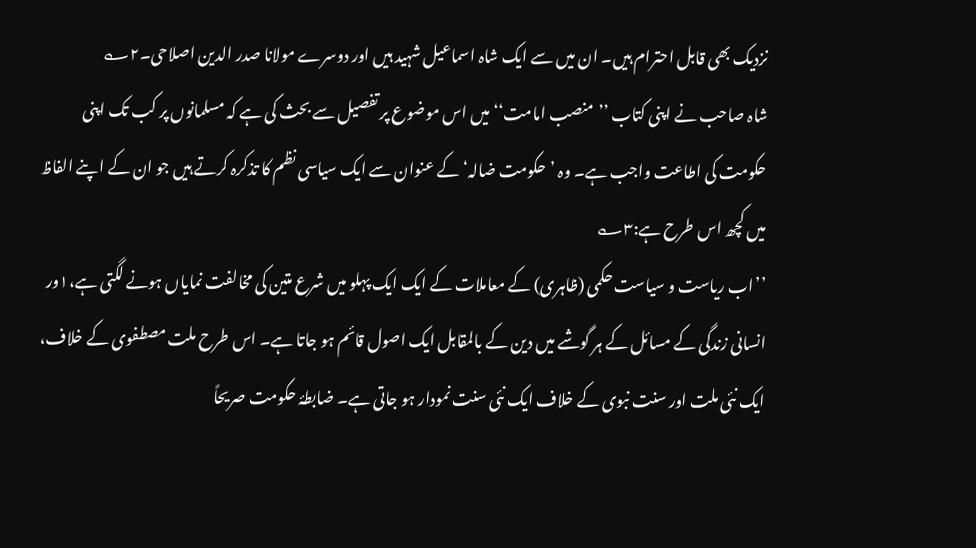نزدیک بھی قابل احترام ہیں۔ ان میں سے ایک شاہ اسماعیل شہید ہیں اور دوسرے مولانا صدر الدین اصلاحی۔۲؎
شاہ صاحب نے اپنی کتاب ’’منصب امامت‘‘ میں اس موضوع پر تفصیل سے بحث کی ہے کہ مسلمانوں پر کب تک اپنی حکومت کی اطاعت واجب ہے۔ وہ ’حکومت ضالہ‘ کے عنوان سے ایک سیاسی نظم کا تذکرہ کرتے ہیں جو ان کے اپنے الفاظ میں کچھ اس طرح ہے:۳؎
’’اب ریاست و سیاست حکمی (ظاہری) کے معاملات کے ایک ایک پہلو میں شرع متین کی مخالفت نمایاں ہونے لگتی ہے،۱ور انسانی زندگی کے مسائل کے ہر گوشے میں دین کے بالمقابل ایک اصول قائم ہو جاتا ہے۔ اس طرح ملت مصطفوی کے خلاف، ایک نئی ملت اور سنت نبوی کے خلاف ایک نئی سنت نمودار ہو جاتی ہے۔ ضابطۂ حکومت صریحاً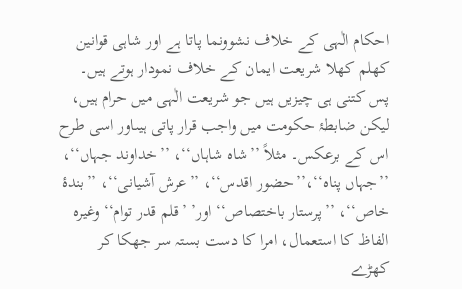احکام الٰہی کے خلاف نشوونما پاتا ہے اور شاہی قوانین کھلم کھلا شریعت ایمان کے خلاف نمودار ہوتے ہیں۔ پس کتنی ہی چیزیں ہیں جو شریعت الٰہی میں حرام ہیں، لیکن ضابطۂ حکومت میں واجب قرار پاتی ہیںاور اسی طرح اس کے برعکس۔ مثلاً ’’شاہ شاہاں‘‘، ’’خداوند جہاں‘‘، ’’جہاں پناہ‘‘،’’حضور اقدس‘‘، ’’عرش آشیانی‘‘، ’’بندۂ خاص‘‘، ’’پرستار باختصاص‘‘ اور’ ’قلم قدر توام‘‘ وغیرہ الفاظ کا استعمال، امرا کا دست بستہ سر جھکا کر کھڑے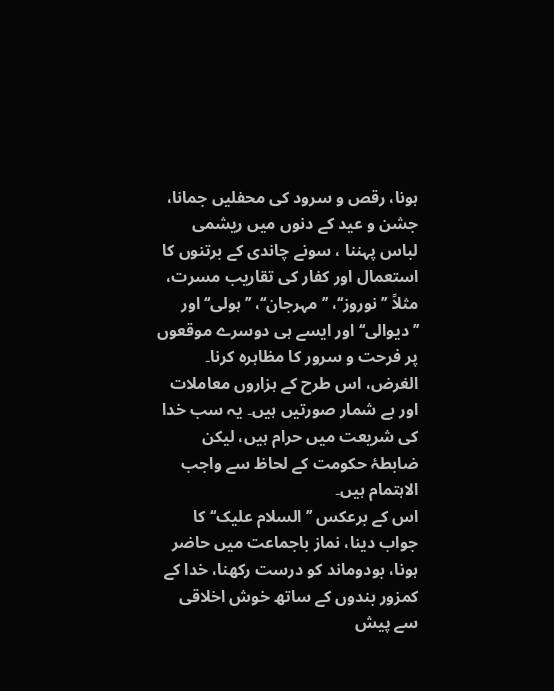ہونا، رقص و سرود کی محفلیں جمانا، جشن و عید کے دنوں میں ریشمی لباس پہننا ، سونے چاندی کے برتنوں کا استعمال اور کفار کی تقاریب مسرت، مثلاً ’’نوروز‘‘، ’’مہرجان‘‘، ’’ہولی‘‘ اور ’’دیوالی‘‘ اور ایسے ہی دوسرے موقعوں پر فرحت و سرور کا مظاہرہ کرنا۔ الغرض، اس طرح کے ہزاروں معاملات اور بے شمار صورتیں ہیں۔ یہ سب خدا کی شریعت میں حرام ہیں، لیکن ضابطۂ حکومت کے لحاظ سے واجب الاہتمام ہیں۔
اس کے برعکس ’’السلام علیک‘‘کا جواب دینا، نماز باجماعت میں حاضر ہونا، بودوماند کو درست رکھنا، خدا کے کمزور بندوں کے ساتھ خوش اخلاقی سے پیش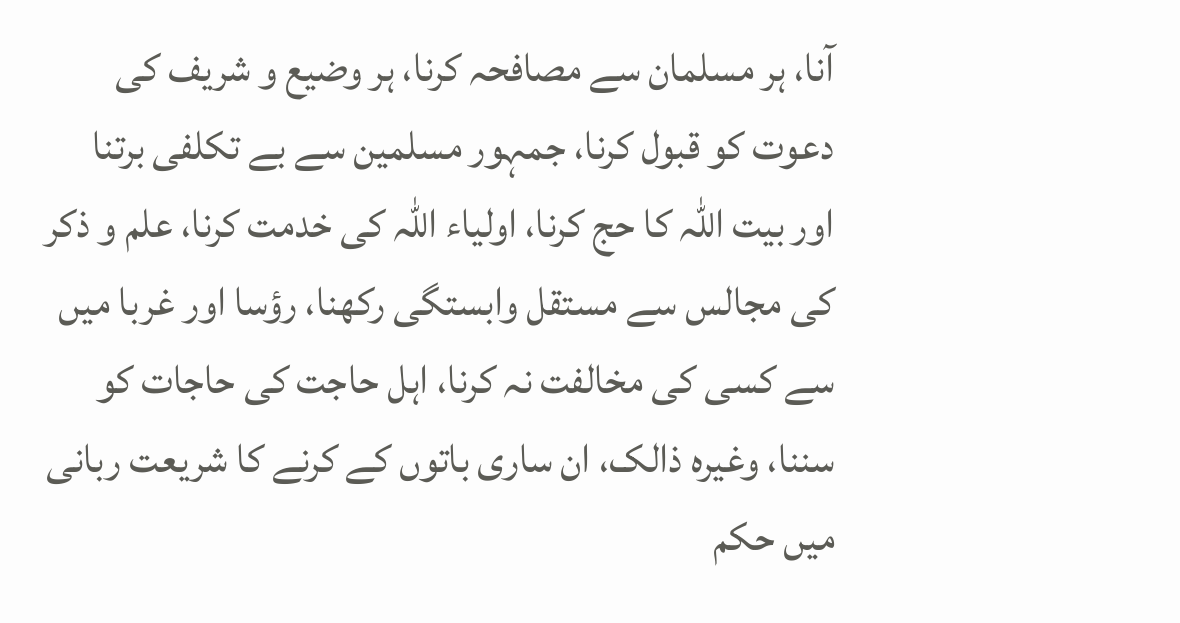آنا، ہر مسلمان سے مصافحہ کرنا، ہر وضیع و شریف کی دعوت کو قبول کرنا، جمہور مسلمین سے بے تکلفی برتنا اور بیت اللہ کا حج کرنا، اولیاء اللہ کی خدمت کرنا، علم و ذکر کی مجالس سے مستقل وابستگی رکھنا، رؤسا اور غربا میں سے کسی کی مخالفت نہ کرنا، اہل حاجت کی حاجات کو سننا، وغیرہ ذالک، ان ساری باتوں کے کرنے کا شریعت ربانی میں حکم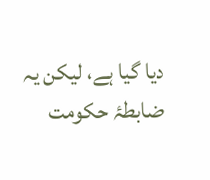دیا گیا ہے، لیکن یہ ضابطۂ حکومت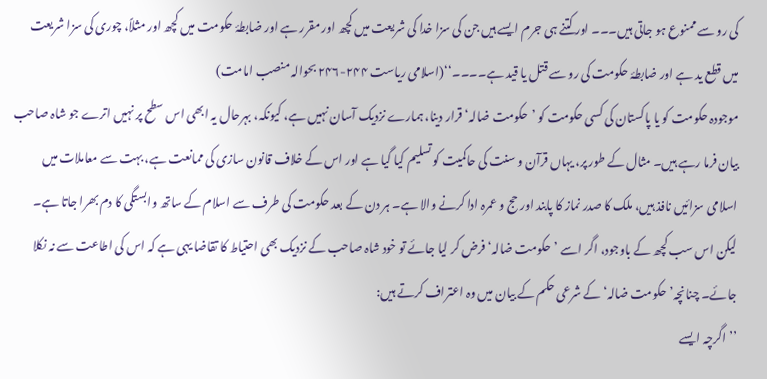کی رو سے ممنوع ہو جاتی ہیں۔۔۔ اور کتنے ہی جرم ایسے ہیں جن کی سزا خدا کی شریعت میں کچھ اور مقرر ہے اور ضابطۂ حکومت میں کچھ اور مثلاً، چوری کی سزا شریعت میں قطع ید ہے اور ضابطۂ حکومت کی رو سے قتل یا قید ہے۔۔۔۔‘‘(اسلامی ریاست ۲۴۴-۲۴۶ بحوالہ منصب امامت)
موجودہ حکومت کو یا پاکستان کی کسی حکومت کو ’حکومت ضالہ‘ قرار دینا، ہمارے نزدیک آسان نہیں ہے، کیونکہ، بہرحال یہ ابھی اس سطح پر نہیں اترے جو شاہ صاحب بیان فرما رہے ہیں۔ مثال کے طور پر، یہاں قرآن و سنت کی حاکمیت کو تسلیم کیا گیا ہے اور اس کے خلاف قانون سازی کی ممانعت ہے، بہت سے معاملات میں اسلامی سزائیں نافذ ہیں، ملک کا صدر نماز کا پابند اور حج و عمرہ ادا کرنے والا ہے۔ ہر دن کے بعد حکومت کی طرف سے اسلام کے ساتھ وابستگی کا دم بھرا جاتا ہے۔
لیکن اس سب کچھ کے باوجود، اگر اسے ’حکومت ضالہ‘ فرض کر لیا جائے تو خود شاہ صاحب کے نزدیک بھی احتیاط کا تقاضا یہی ہے کہ اس کی اطاعت سے نہ نکلا جائے۔ چنانچہ’حکومت ضالہ‘ کے شرعی حکم کے بیان میں وہ اعتراف کرتے ہیں:
’’اگرچہ ایسے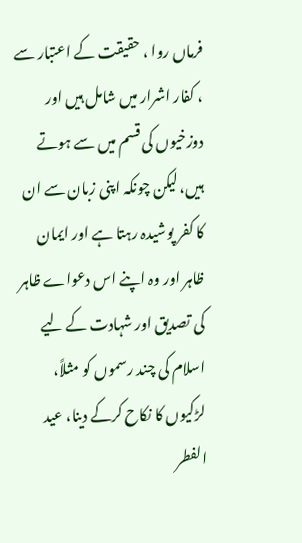فرماں روا ، حقیقت کے اعتبار سے ، کفار اشرار میں شامل ہیں اور دوزخیوں کی قسم میں سے ہوتے ہیں، لیکن چونکہ اپنی زبان سے ان کا کفر پوشیدہ رہتا ہے اور ایمان ظاہر اور وہ اپنے اس دعواے ظاہر کی تصدیق اور شہادت کے لیے اسلام کی چند رسموں کو مثلاً، لڑکیوں کا نکاح کرکے دینا، عید الفطر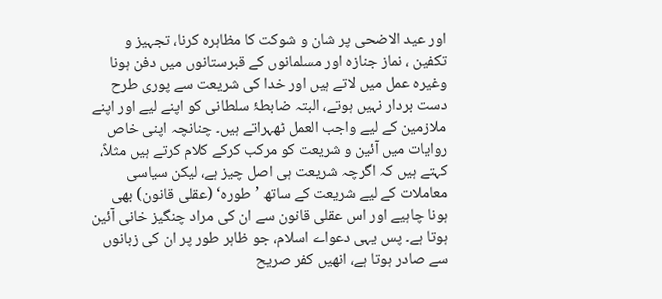اور عید الاضحی پر شان و شوکت کا مظاہرہ کرنا، تجہیز و تکفین ، نماز جنازہ اور مسلمانوں کے قبرستانوں میں دفن ہونا وغیرہ عمل میں لاتے ہیں اور خدا کی شریعت سے پوری طرح دست بردار نہیں ہوتے، البتہ ضابطۂ سلطانی کو اپنے لیے اور اپنے ملازمین کے لیے واجب العمل ٹھہراتے ہیں۔ چنانچہ اپنی خاص روایات میں آئین و شریعت کو مرکب کرکے کلام کرتے ہیں مثلاً، کہتے ہیں کہ اگرچہ شریعت ہی اصل چیز ہے، لیکن سیاسی معاملات کے لیے شریعت کے ساتھ ’طورہ‘ (عقلی قانون) بھی ہونا چاہیے اور اس عقلی قانون سے ان کی مراد چنگیز خانی آئین ہوتا ہے۔ پس یہی دعواے اسلام، جو ظاہر طور پر ان کی زبانوں سے صادر ہوتا ہے، انھیں کفر صریح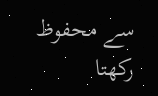سے محفوظ رکھتا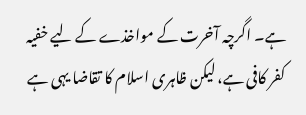ہے۔ اگرچہ آخرت کے مواخذے کے لیے خفیہ کفر کافی ہے، لیکن ظاہری اسلام کا تقاضا یہی ہے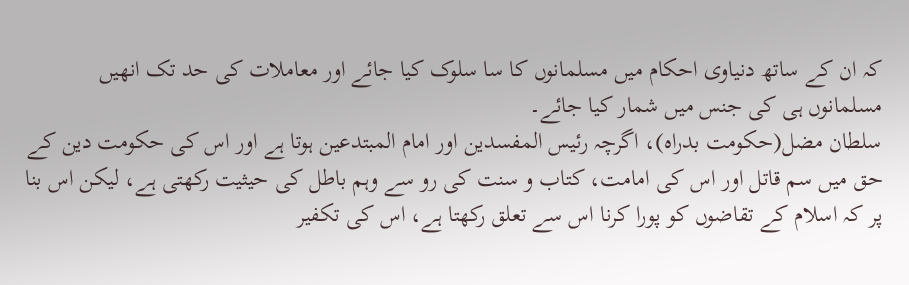کہ ان کے ساتھ دنیاوی احکام میں مسلمانوں کا سا سلوک کیا جائے اور معاملات کی حد تک انھیں مسلمانوں ہی کی جنس میں شمار کیا جائے۔
سلطان مضل(حکومت بدراہ)، اگرچہ رئیس المفسدین اور امام المبتدعین ہوتا ہے اور اس کی حکومت دین کے حق میں سم قاتل اور اس کی امامت، کتاب و سنت کی رو سے وہم باطل کی حیثیت رکھتی ہے، لیکن اس بنا پر کہ اسلام کے تقاضوں کو پورا کرنا اس سے تعلق رکھتا ہے، اس کی تکفیر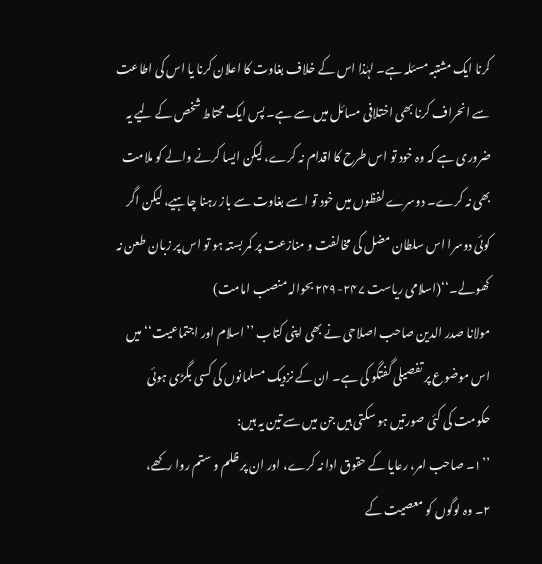کرنا ایک مشتبہ مسئلہ ہے۔ لہٰذا اس کے خلاف بغاوت کا اعلان کرنا یا اس کی اطاعت سے انحراف کرنا بھی اختلافی مسائل میں سے ہے۔ پس ایک محتاط شخص کے لیے یہ ضروری ہے کہ وہ خود تو اس طرح کا اقدام نہ کرے، لیکن ایسا کرنے والے کو ملامت بھی نہ کرے۔ دوسرے لفظوں میں خود تو اسے بغاوت سے باز رہنا چاہیے، لیکن اگر کوئی دوسرا اس سلطان مضل کی مخالفت و منازعت پر کمر بستہ ہو تو اس پر زبان طعن نہ کھولے۔‘‘(اسلامی ریاست ۲۴۷-۲۴۹ بحوالہ منصب امامت)
مولانا صدر الدین صاحب اصلاحی نے بھی اپنی کتاب ’’اسلام اور اجتماعیت‘‘ میں اس موضوع پر تفصیلی گفتگو کی ہے۔ ان کے نزدیک مسلمانوں کی کسی بگڑی ہوئی حکومت کی کئی صورتیں ہو سکتی ہیں جن میں سے تین یہ ہیں:
’’۱۔ صاحب امر، رعایا کے حقوق ادا نہ کرے، اور ان پر ظلم و ستم روا رکھے،
۲۔ وہ لوگوں کو معصیت کے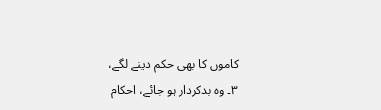کاموں کا بھی حکم دینے لگے،
۳۔ وہ بدکردار ہو جائے، احکام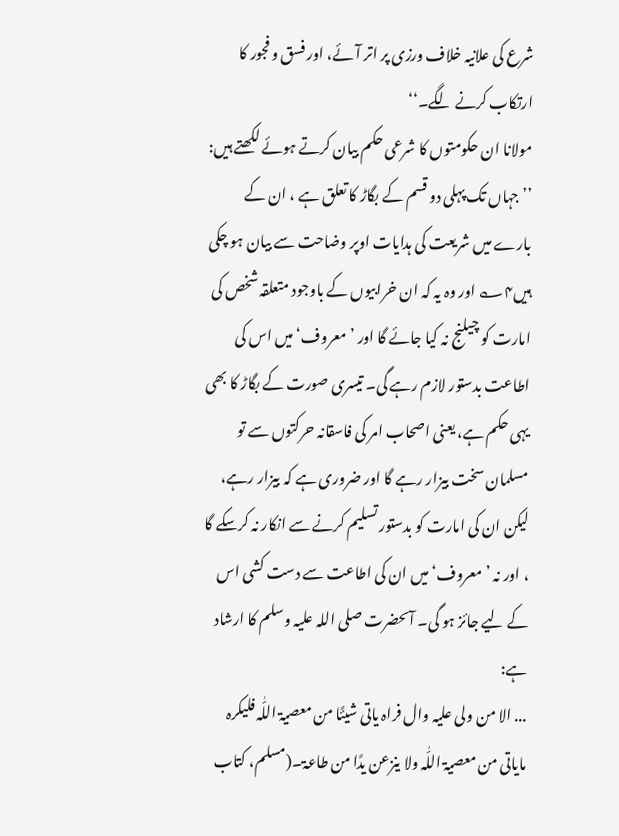شرع کی علانیہ خلاف ورزی پر اتر آئے، اور فسق و فجور کا ارتکاب کرنے لگے۔‘‘
مولانا ان حکومتوں کا شرعی حکم بیان کرتے ہوئے لکھتے ہیں:
’’جہاں تک پہلی دو قسم کے بگاڑ کا تعلق ہے ، ان کے بارے میں شریعت کی ہدایات اوپر وضاحت سے بیان ہو چکی ہیں۴؎ اور وہ یہ کہ ان خرابیوں کے باوجود متعلقہ شخص کی امارت کو چیلنج نہ کیا جائے گا اور ’معروف‘ میں اس کی اطاعت بدستور لازم رہے گی۔ تیسری صورت کے بگاڑ کا بھی یہی حکم ہے، یعنی اصحاب امر کی فاسقانہ حرکتوں سے تو مسلمان سخت بیزار رہے گا اور ضروری ہے کہ بیزار رہے، لیکن ان کی امارت کو بدستور تسلیم کرنے سے انکار نہ کرسکے گا ، اور نہ ’معروف‘ میں ان کی اطاعت سے دست کشی اس کے لیے جائز ہو گی۔ آںحضرت صلی اللہ علیہ وسلم کا ارشاد ہے:
... الا من ولی علیہ وال فراہ یاتی شیئًا من معصیۃ اللّٰہ فلیکرہ مایاتی من معصیۃ اللّٰہ ولا ینزعن یدًا من طاعۃ۔(مسلم، کتاب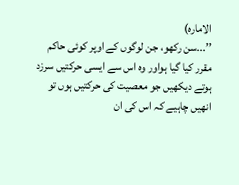الامارہ)
’’...سن رکھو، جن لوگوں کے اوپر کوئی حاکم مقرر کیا گیا ہواور وہ اس سے ایسی حرکتیں سرزد ہوتے دیکھیں جو معصیت کی حرکتیں ہوں تو انھیں چاہیے کہ اس کی ان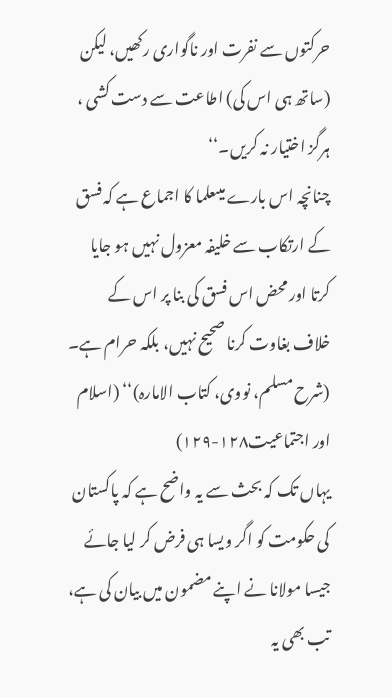حرکتوں سے نفرت اور ناگواری رکھیں، لیکن (ساتھ ہی اس کی) اطاعت سے دست کشی ، ہرگز اختیار نہ کریں۔‘‘
چنانچہ اس بارے میںعلما کا اجماع ہے کہ فسق کے ارتکاب سے خلیفہ معزول نہیں ہو جایا کرتا اور محض اس فسق کی بنا پر اس کے خلاف بغاوت کرنا صحیح نہیں، بلکہ حرام ہے۔ (شرح مسلم، نووی، کتاب الامارہ)‘‘ (اسلام اور اجتماعیت۱۲۸-۱۲۹)
یہاں تک کہ بحث سے یہ واضح ہے کہ پاکستان کی حکومت کو اگر ویسا ہی فرض کر لیا جائے جیسا مولانا نے اپنے مضمون میں بیان کی ہے، تب بھی یہ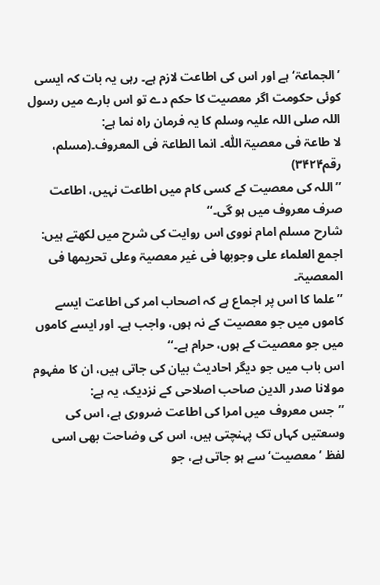’الجماعۃ‘ ہے اور اس کی اطاعت لازم ہے۔ رہی یہ بات کہ ایسی کوئی حکومت اگر معصیت کا حکم دے تو اس بارے میں رسول اللہ صلی اللہ علیہ وسلم کا یہ فرمان راہ نما ہے:
لا طاعۃ فی معصیۃ اللّٰہ۔ انما الطاعۃ فی المعروف۔(مسلم، رقم۳۴۲۴)
’’اللہ کی معصیت کے کسی کام میں اطاعت نہیں، اطاعت صرف معروف میں ہو گی۔‘‘
شارح مسلم امام نووی اس روایت کی شرح میں لکھتے ہیں:
اجمع العلماء علی وجوبھا فی غیر معصیۃ وعلی تحریمھا فی المعصیۃ۔
’’علما کا اس پر اجماع ہے کہ اصحاب امر کی اطاعت ایسے کاموں میں جو معصیت کے نہ ہوں، واجب ہے۔ اور ایسے کاموں میں جو معصیت کے ہوں، حرام ہے۔‘‘
اس باب میں جو دیگر احادیث بیان کی جاتی ہیں، ان کا مفہوم مولانا صدر الدین صاحب اصلاحی کے نزدیک، یہ ہے:
’’جس معروف میں امرا کی اطاعت ضروری ہے، اس کی وسعتیں کہاں تک پہنچتی ہیں، اس کی وضاحت بھی اسی لفظ ’معصیت‘ سے ہو جاتی ہے، جو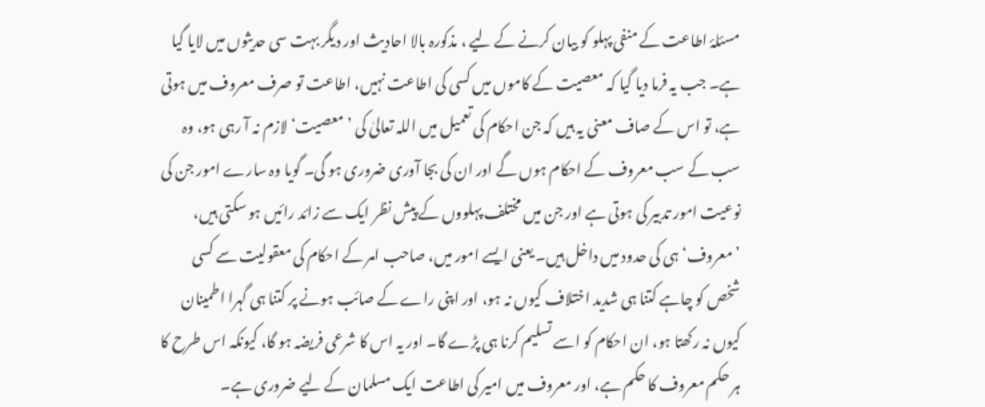مسئلۂ اطاعت کے منفی پہلو کو بیان کرنے کے لیے ، مذکورہ بالا احادیث اور دیگر بہت سی حدیثوں میں لایا گیا ہے۔ جب یہ فرما دیا گیا کہ معصیت کے کاموں میں کسی کی اطاعت نہیں، اطاعت تو صرف معروف میں ہوتی ہے، تو اس کے صاف معنی یہ ہیں کہ جن احکام کی تعمیل میں اللہ تعالیٰ کی ’معصیت‘ لازم نہ آ رہی ہو، وہ سب کے سب معروف کے احکام ہوں گے اور ان کی بجا آوری ضروری ہو گی۔ گویا وہ سارے امور جن کی نوعیت امور تدبیر کی ہوتی ہے اور جن میں مختلف پہلووں کے پیش نظر ایک سے زائد رائیں ہو سکتی ہیں، ’معروف‘ ہی کی حدود میں داخل ہیں۔ یعنی ایسے امور میں، صاحب امر کے احکام کی معقولیت سے کسی شخص کو چاہے کتنا ہی شدید اختلاف کیوں نہ ہو، اور اپنی راے کے صائب ہونے پر کتنا ہی گہرا اطمینان کیوں نہ رکھتا ہو، ان احکام کو اسے تسلیم کرنا ہی پڑے گا۔ اور یہ اس کا شرعی فریضہ ہو گا، کیونکہ اس طرح کا ہر حکم معروف کا حکم ہے، اور معروف میں امیر کی اطاعت ایک مسلمان کے لیے ضروری ہے۔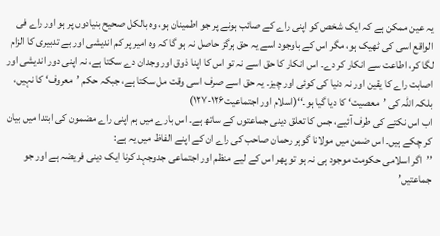یہ عین ممکن ہے کہ ایک شخص کو اپنی راے کے صائب ہونے پر جو اطمینان ہو، وہ بالکل صحیح بنیادوں پر ہو اور راے فی الواقع اسی کی ٹھیک ہو، مگر اس کے باوجود اسے یہ حق ہرگز حاصل نہ ہو گا کہ وہ امیر پر کم اندیشی اور بے تدبیری کا الزام لگا کر، اطاعت سے انکار کر دے۔ اس انکار کا حق اسے نہ تو اس کا اپنا ذوق اور وجدان دے سکتا ہے، نہ اپنی دور اندیشی اور اصابت راے کا یقین اور نہ دنیا کی کوئی اور چیز۔ یہ حق اسے صرف اسی وقت مل سکتا ہے، جبکہ حکم ’معروف‘ کا نہیں، بلکہ اللہ کی ’معصیت‘ کا دیا گیا ہو۔‘‘(اسلام اور اجتماعیت۱۲۶-۱۲۷)
اب اس نکتے کی طرف آئیے، جس کا تعلق دینی جماعتوں کے ساتھ ہے۔ اس بارے میں ہم اپنی راے مضمون کی ابتدا میں بیان کر چکے ہیں۔ اس ضمن میں مولانا گوہر رحمان صاحب کی راے ان کے اپنے الفاظ میں یہ ہے:
’’اگر اسلامی حکومت موجود ہی نہ ہو تو پھر اس کے لیے منظم اور اجتماعی جدوجہد کرنا ایک دینی فریضہ ہے اور جو جماعتیں’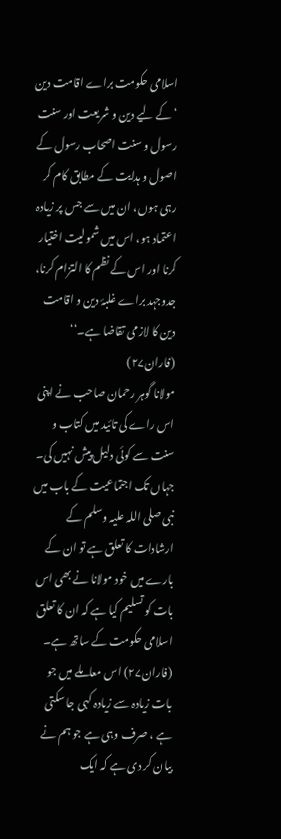اسلامی حکومت براے اقامت دین ‘کے لیے دین و شریعت اور سنت رسول و سنت اصحاب رسول کے اصول و ہدایت کے مطابق کام کر رہی ہوں، ان میں سے جس پر زیادہ اعتماد ہو، اس میں شمولیت اختیار کرنا اور اس کے نظم کا التزام کرنا، جدوجہد براے غلبۂ دین و اقامت دین کا لازمی تقاضا ہے۔‘‘ (فاران۲۷)
مولانا گوہر رحمان صاحب نے اپنی اس راے کی تائید میں کتاب و سنت سے کوئی دلیل پیش نہیں کی۔ جہاں تک اجتماعیت کے باب میں نبی صلی اللہ علیہ وسلم کے ارشادات کا تعلق ہے تو ان کے بارے میں خود مولانا نے بھی اس بات کو تسلیم کیا ہے کہ ان کا تعلق اسلامی حکومت کے ساتھ ہے۔ (فاران۲۷) اس معاملے میں جو بات زیادہ سے زیادہ کہی جا سکتی ہے ، صرف وہی ہے جو ہم نے بیان کر دی ہے کہ ایک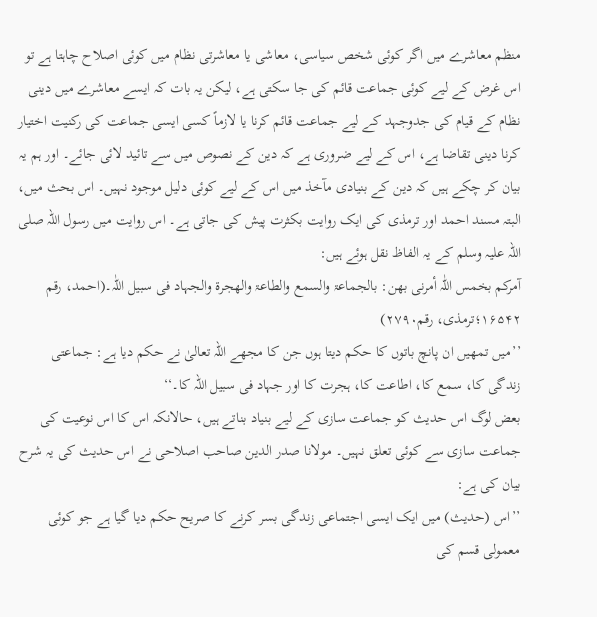منظم معاشرے میں اگر کوئی شخص سیاسی، معاشی یا معاشرتی نظام میں کوئی اصلاح چاہتا ہے تو اس غرض کے لیے کوئی جماعت قائم کی جا سکتی ہے، لیکن یہ بات کہ ایسے معاشرے میں دینی نظام کے قیام کی جدوجہد کے لیے جماعت قائم کرنا یا لازماً کسی ایسی جماعت کی رکنیت اختیار کرنا دینی تقاضا ہے، اس کے لیے ضروری ہے کہ دین کے نصوص میں سے تائید لائی جائے۔ اور ہم یہ بیان کر چکے ہیں کہ دین کے بنیادی مآخذ میں اس کے لیے کوئی دلیل موجود نہیں۔ اس بحث میں، البتہ مسند احمد اور ترمذی کی ایک روایت بکثرت پیش کی جاتی ہے۔ اس روایت میں رسول اللہ صلی اللہ علیہ وسلم کے یہ الفاظ نقل ہوئے ہیں:
آمرکم بخمس اللّٰہ أمرنی بھن: بالجماعۃ والسمع والطاعۃ والھجرۃ والجہاد فی سبیل اللّٰہ۔(احمد، رقم ۱۶۵۴۲؛ترمذی، رقم۲۷۹۰)
’’میں تمھیں ان پانچ باتوں کا حکم دیتا ہوں جن کا مجھے اللہ تعالیٰ نے حکم دیا ہے: جماعتی زندگی کا، سمع کا، اطاعت کا، ہجرت کا اور جہاد فی سبیل اللہ کا۔‘‘
بعض لوگ اس حدیث کو جماعت سازی کے لیے بنیاد بناتے ہیں، حالانکہ اس کا اس نوعیت کی جماعت سازی سے کوئی تعلق نہیں۔ مولانا صدر الدین صاحب اصلاحی نے اس حدیث کی یہ شرح بیان کی ہے:
’’اس (حدیث) میں ایک ایسی اجتماعی زندگی بسر کرنے کا صریح حکم دیا گیا ہے جو کوئی معمولی قسم کی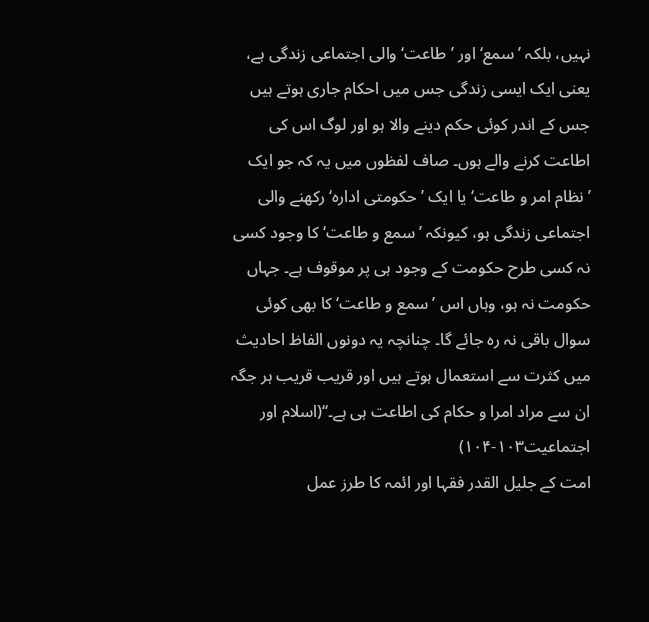نہیں، بلکہ ’سمع‘ اور ’طاعت‘ والی اجتماعی زندگی ہے، یعنی ایک ایسی زندگی جس میں احکام جاری ہوتے ہیں جس کے اندر کوئی حکم دینے والا ہو اور لوگ اس کی اطاعت کرنے والے ہوں۔ صاف لفظوں میں یہ کہ جو ایک ’نظام امر و طاعت‘ یا ایک ’حکومتی ادارہ‘ رکھنے والی اجتماعی زندگی ہو، کیونکہ ’سمع و طاعت‘ کا وجود کسی نہ کسی طرح حکومت کے وجود ہی پر موقوف ہے۔ جہاں حکومت نہ ہو، وہاں اس ’سمع و طاعت‘ کا بھی کوئی سوال باقی نہ رہ جائے گا۔ چنانچہ یہ دونوں الفاظ احادیث میں کثرت سے استعمال ہوتے ہیں اور قریب قریب ہر جگہ ان سے مراد امرا و حکام کی اطاعت ہی ہے۔‘‘(اسلام اور اجتماعیت۱۰۳-۱۰۴)
امت کے جلیل القدر فقہا اور ائمہ کا طرز عمل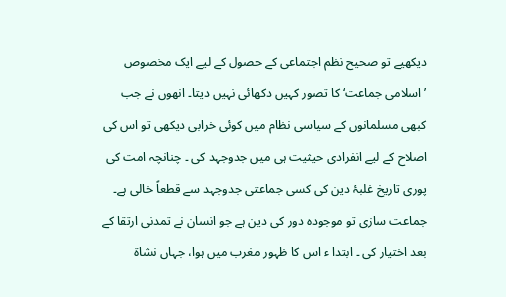دیکھیے تو صحیح نظم اجتماعی کے حصول کے لیے ایک مخصوص ’اسلامی جماعت‘ کا تصور کہیں دکھائی نہیں دیتا۔ انھوں نے جب کبھی مسلمانوں کے سیاسی نظام میں کوئی خرابی دیکھی تو اس کی اصلاح کے لیے انفرادی حیثیت ہی میں جدوجہد کی ۔ چنانچہ امت کی پوری تاریخ غلبۂ دین کی کسی جماعتی جدوجہد سے قطعاً خالی ہے۔ جماعت سازی تو موجودہ دور کی دین ہے جو انسان نے تمدنی ارتقا کے بعد اختیار کی ۔ ابتدا ء اس کا ظہور مغرب میں ہوا، جہاں نشاۃ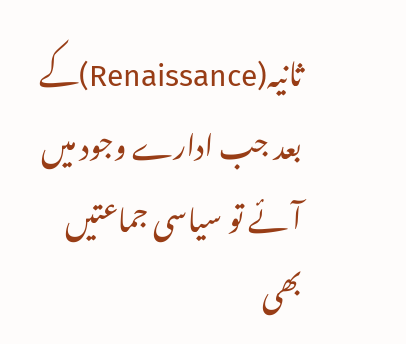ثانیہ(Renaissance)کے بعد جب ادارے وجود میں آئے تو سیاسی جماعتیں بھی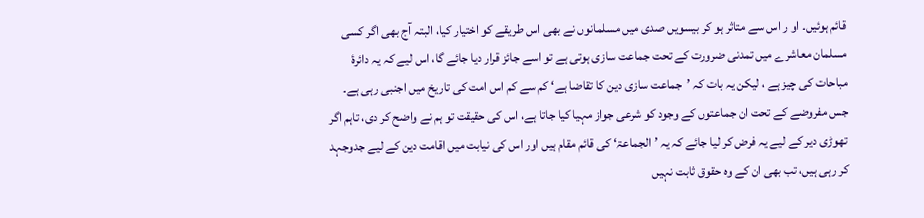قائم ہوئیں۔ او ر اس سے متاثر ہو کر بیسویں صدی میں مسلمانوں نے بھی اس طریقے کو اختیار کیا، البتہ آج بھی اگر کسی مسلمان معاشرے میں تمدنی ضرورت کے تحت جماعت سازی ہوتی ہے تو اسے جائز قرار دیا جائے گا، اس لیے کہ یہ دائرۂ مباحات کی چیز ہے ، لیکن یہ بات کہ ’جماعت سازی دین کا تقاضا ہے‘ کم سے کم اس امت کی تاریخ میں اجنبی رہی ہے۔
جس مفروضے کے تحت ان جماعتوں کے وجود کو شرعی جواز مہیا کیا جاتا ہے، اس کی حقیقت تو ہم نے واضح کر دی، تاہم اگر تھوڑی دیر کے لیے یہ فرض کر لیا جائے کہ یہ ’الجماعۃ‘ کی قائم مقام ہیں اور اس کی نیابت میں اقامت دین کے لیے جدوجہد کر رہی ہیں، تب بھی ان کے وہ حقوق ثابت نہیں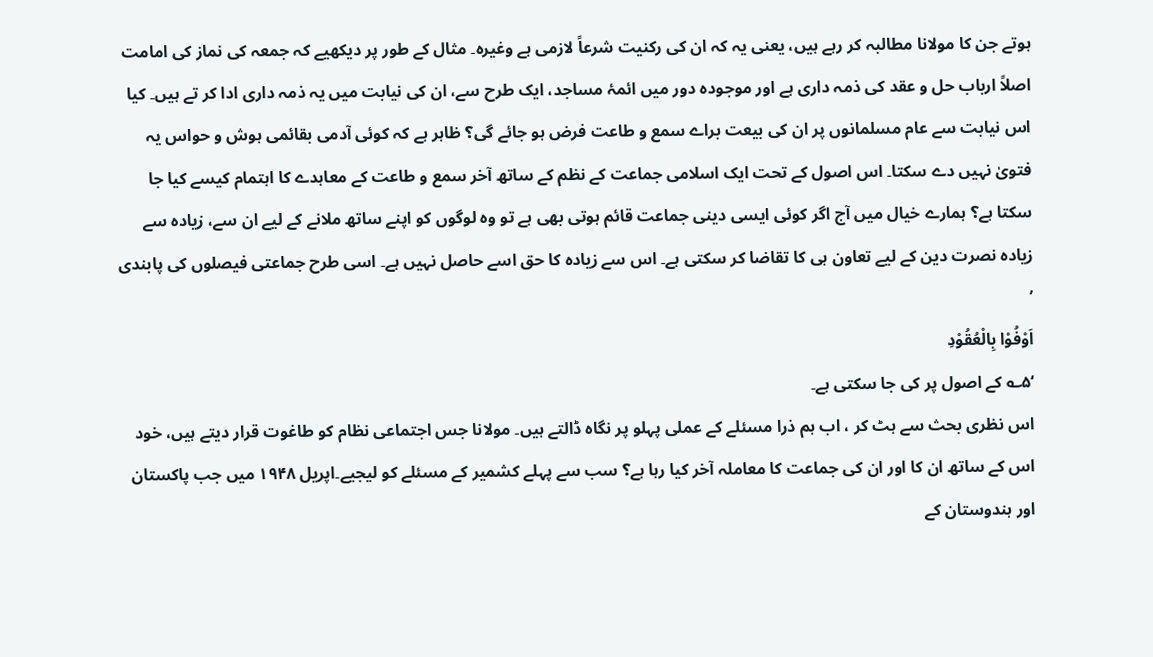ہوتے جن کا مولانا مطالبہ کر رہے ہیں، یعنی یہ کہ ان کی رکنیت شرعاً لازمی ہے وغیرہ۔ مثال کے طور پر دیکھیے کہ جمعہ کی نماز کی امامت اصلاً ارباب حل و عقد کی ذمہ داری ہے اور موجودہ دور میں ائمۂ مساجد، ایک طرح سے، ان کی نیابت میں یہ ذمہ داری ادا کر تے ہیں۔ کیا اس نیابت سے عام مسلمانوں پر ان کی بیعت براے سمع و طاعت فرض ہو جائے گی؟ ظاہر ہے کہ کوئی آدمی بقائمی ہوش و حواس یہ فتویٰ نہیں دے سکتا۔ اس اصول کے تحت ایک اسلامی جماعت کے نظم کے ساتھ آخر سمع و طاعت کے معاہدے کا اہتمام کیسے کیا جا سکتا ہے؟ ہمارے خیال میں آج اگر کوئی ایسی دینی جماعت قائم ہوتی بھی ہے تو وہ لوگوں کو اپنے ساتھ ملانے کے لیے ان سے، زیادہ سے زیادہ نصرت دین کے لیے تعاون ہی کا تقاضا کر سکتی ہے۔ اس سے زیادہ کا حق اسے حاصل نہیں ہے۔ اسی طرح جماعتی فیصلوں کی پابندی ’
اَوْفُوْا بِالْعُقُوْدِ
‘۵؎ کے اصول پر کی جا سکتی ہے۔
اس نظری بحث سے ہٹ کر ، اب ہم ذرا مسئلے کے عملی پہلو پر نگاہ ڈالتے ہیں۔ مولانا جس اجتماعی نظام کو طاغوت قرار دیتے ہیں، خود اس کے ساتھ ان کا اور ان کی جماعت کا معاملہ آخر کیا رہا ہے؟ سب سے پہلے کشمیر کے مسئلے کو لیجیے۔اپریل ۱۹۴۸ میں جب پاکستان اور ہندوستان کے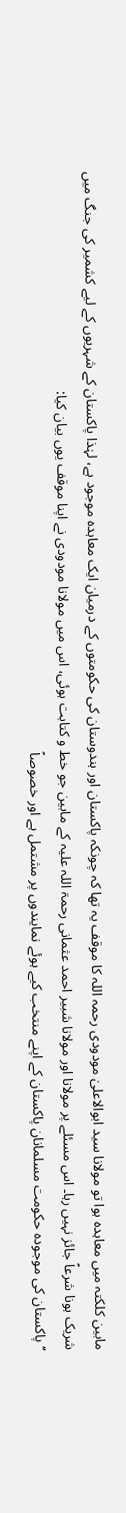مابین کلکتہ میں معاہدہ ہوا تو مولانا سید ابوالاعلیٰ مودودی رحمہ اللہ کا موقف یہ تھا کہ چونکہ پاکستان اور ہندوستان کی حکومتوں کے درمیان ایک معاہدہ موجود ہے، لہٰذا پاکستان کے شہریوں کے لیے کشمیر کی جنگ میں شریک ہونا شرعاً جائز نہیں رہا۔ اس مسئلے پر مولانا اور مولانا شبیر احمد عثمانی رحمۃ اللہ علیہ کے مابین جو خط و کتابت ہوئی، اس میں مولانا مودودی نے اپنا موقف یوں بیان کیا:
’’پاکستان کی موجودہ حکومت مسلمانان پاکستان کے اپنے منتخب کیے ہوئے نمایندوں پر مشتمل ہے اور خصوصاً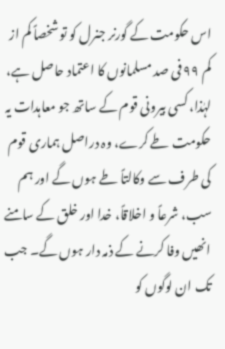اس حکومت کے گورنر جنرل کو تو شخصاً کم از کم ۹۹ فی صد مسلمانوں کا اعتماد حاصل ہے، لہٰذا، کسی بیرونی قوم کے ساتھ جو معاہدات یہ حکومت طے کرے، وہ دراصل ہماری قوم کی طرف سے وکالتاً طے ہوں گے اور ہم سب، شرعاً و اخلاقاً، خدا اور خلق کے سامنے انھیں وفا کرنے کے ذمہ دار ہوں گے۔ جب تک ان لوگوں کو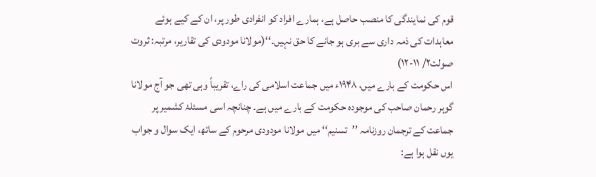قوم کی نمایندگی کا منصب حاصل ہے، ہمارے افراد کو انفرادی طور پر، ان کے کیے ہوئے معاہدات کی ذمہ داری سے بری ہو جانے کا حق نہیں۔‘‘(مولانا مودودی کی تقاریر، مرتبہ: ثروت صولت۲/ ۱۱-۱۲)
اس حکومت کے بارے میں، ۱۹۴۸ء میں جماعت اسلامی کی راے، تقریباً وہی تھی جو آج مولانا گوہر رحمان صاحب کی موجودہ حکومت کے بارے میں ہے۔ چنانچہ اسی مسئلۂ کشمیر پر جماعت کے ترجمان روزنامہ ’’تسنیم‘‘ میں مولانا مودودی مرحوم کے ساتھ، ایک سوال و جواب یوں نقل ہوا ہے: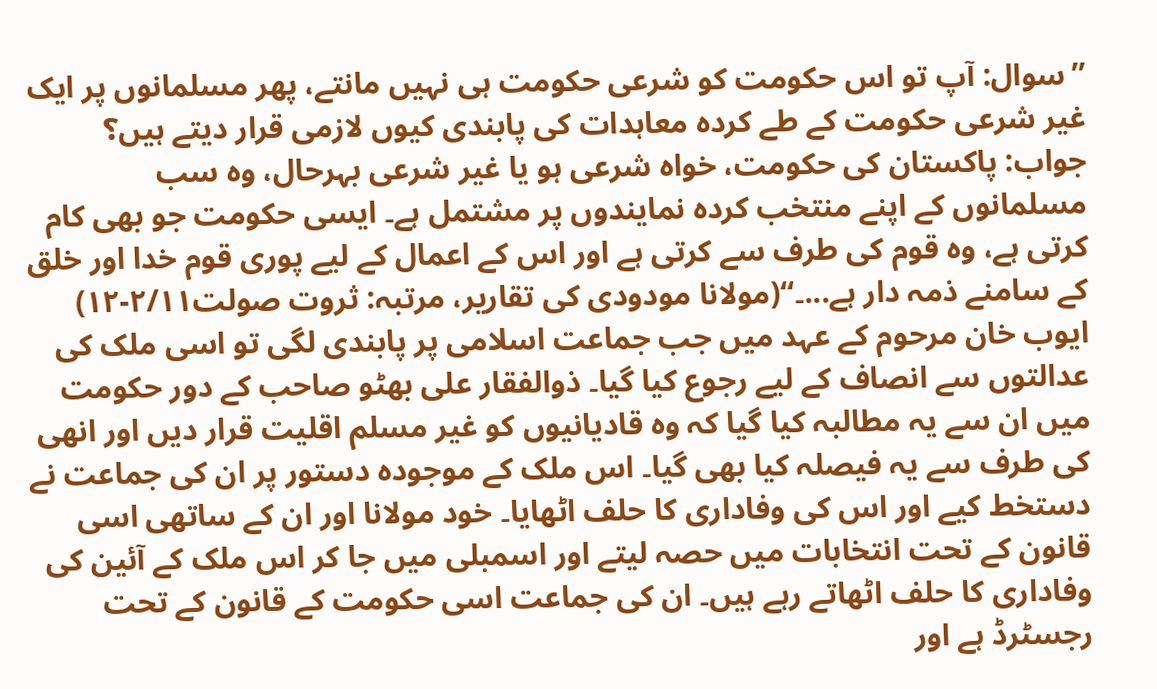’’سوال: آپ تو اس حکومت کو شرعی حکومت ہی نہیں مانتے، پھر مسلمانوں پر ایک غیر شرعی حکومت کے طے کردہ معاہدات کی پابندی کیوں لازمی قرار دیتے ہیں؟
جواب: پاکستان کی حکومت، خواہ شرعی ہو یا غیر شرعی بہرحال، وہ سب مسلمانوں کے اپنے منتخب کردہ نمایندوں پر مشتمل ہے۔ ایسی حکومت جو بھی کام کرتی ہے، وہ قوم کی طرف سے کرتی ہے اور اس کے اعمال کے لیے پوری قوم خدا اور خلق کے سامنے ذمہ دار ہے...۔‘‘(مولانا مودودی کی تقاریر، مرتبہ: ثروت صولت۲/۱۱-۱۲)
ایوب خان مرحوم کے عہد میں جب جماعت اسلامی پر پابندی لگی تو اسی ملک کی عدالتوں سے انصاف کے لیے رجوع کیا گیا۔ ذوالفقار علی بھٹو صاحب کے دور حکومت میں ان سے یہ مطالبہ کیا گیا کہ وہ قادیانیوں کو غیر مسلم اقلیت قرار دیں اور انھی کی طرف سے یہ فیصلہ کیا بھی گیا۔ اس ملک کے موجودہ دستور پر ان کی جماعت نے دستخط کیے اور اس کی وفاداری کا حلف اٹھایا۔ خود مولانا اور ان کے ساتھی اسی قانون کے تحت انتخابات میں حصہ لیتے اور اسمبلی میں جا کر اس ملک کے آئین کی وفاداری کا حلف اٹھاتے رہے ہیں۔ ان کی جماعت اسی حکومت کے قانون کے تحت رجسٹرڈ ہے اور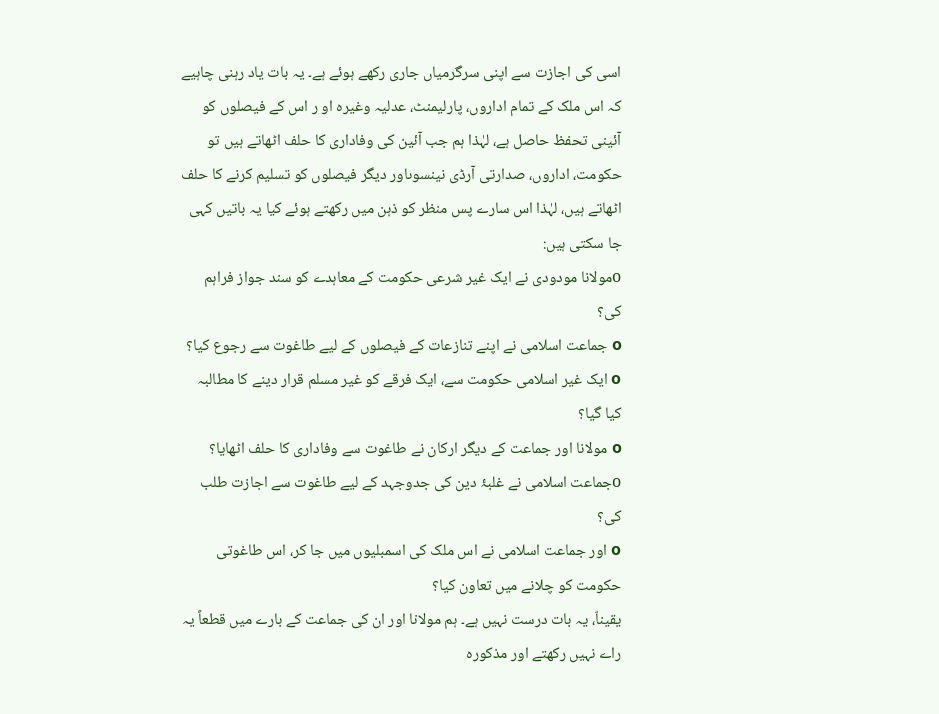اسی کی اجازت سے اپنی سرگرمیاں جاری رکھے ہوئے ہے۔ یہ بات یاد رہنی چاہیے کہ اس ملک کے تمام اداروں، پارلیمنٹ، عدلیہ وغیرہ او ر اس کے فیصلوں کو آئینی تحفظ حاصل ہے، لہٰذا ہم جب آئین کی وفاداری کا حلف اٹھاتے ہیں تو حکومت، اداروں، صدارتی آرڈی نینسوںاور دیگر فیصلوں کو تسلیم کرنے کا حلف اٹھاتے ہیں، لہٰذا اس سارے پس منظر کو ذہن میں رکھتے ہوئے کیا یہ باتیں کہی جا سکتی ہیں:
oمولانا مودودی نے ایک غیر شرعی حکومت کے معاہدے کو سند جواز فراہم کی؟
o جماعت اسلامی نے اپنے تنازعات کے فیصلوں کے لیے طاغوت سے رجوع کیا؟
o ایک غیر اسلامی حکومت سے، ایک فرقے کو غیر مسلم قرار دینے کا مطالبہ کیا گیا؟
o مولانا اور جماعت کے دیگر ارکان نے طاغوت سے وفاداری کا حلف اٹھایا؟
oجماعت اسلامی نے غلبۂ دین کی جدوجہد کے لیے طاغوت سے اجازت طلب کی؟
o اور جماعت اسلامی نے اس ملک کی اسمبلیوں میں جا کر، اس طاغوتی حکومت کو چلانے میں تعاون کیا؟
یقیناّ، یہ بات درست نہیں ہے۔ ہم مولانا اور ان کی جماعت کے بارے میں قطعاً یہ راے نہیں رکھتے اور مذکورہ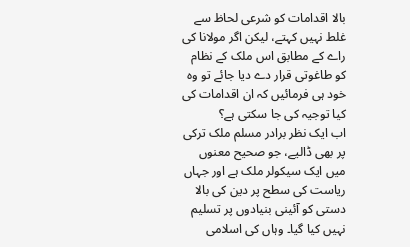بالا اقدامات کو شرعی لحاظ سے غلط نہیں کہتے، لیکن اگر مولانا کی راے کے مطابق اس ملک کے نظام کو طاغوتی قرار دے دیا جائے تو وہ خود ہی فرمائیں کہ ان اقدامات کی کیا توجیہ کی جا سکتی ہے؟
اب ایک نظر برادر مسلم ملک ترکی پر بھی ڈالیے، جو صحیح معنوں میں ایک سیکولر ملک ہے اور جہاں ریاست کی سطح پر دین کی بالا دستی کو آئینی بنیادوں پر تسلیم نہیں کیا گیا۔ وہاں کی اسلامی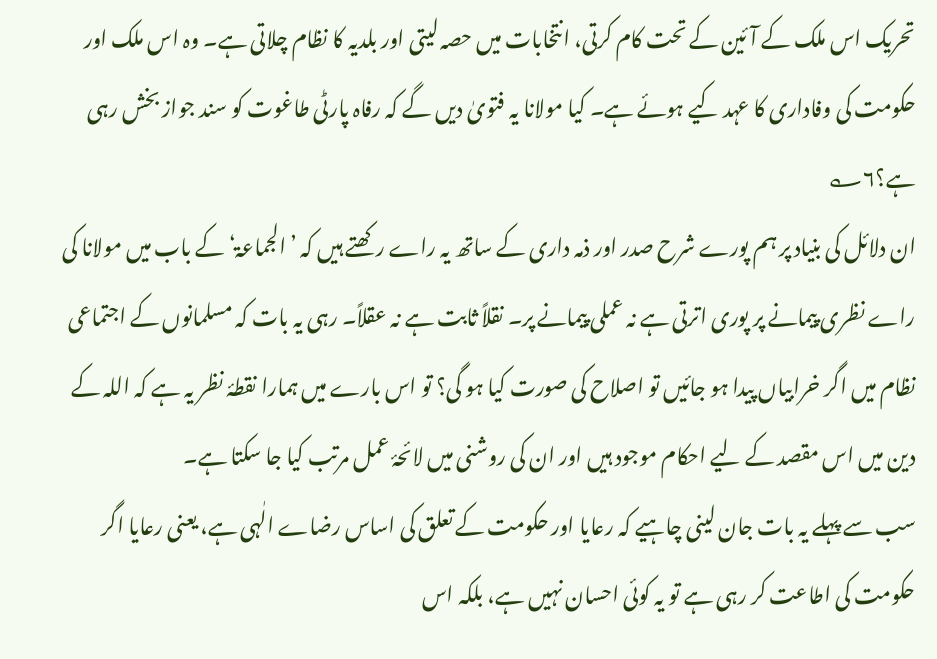تحریک اس ملک کے آئین کے تحت کام کرتی، انتخابات میں حصہ لیتی اور بلدیہ کا نظام چلاتی ہے۔ وہ اس ملک اور حکومت کی وفاداری کا عہد کیے ہوئے ہے۔ کیا مولانا یہ فتویٰ دیں گے کہ رفاہ پارٹی طاغوت کو سند جواز بخش رہی ہے؟۶؎
ان دلائل کی بنیاد پر ہم پورے شرح صدر اور ذمہ داری کے ساتھ یہ راے رکھتے ہیں کہ ’الجماعۃ‘ کے باب میں مولانا کی راے نظری پیمانے پر پوری اترتی ہے نہ عملی پیمانے پر۔ نقلاً ثابت ہے نہ عقلاً۔ رہی یہ بات کہ مسلمانوں کے اجتماعی نظام میں اگر خرابیاں پیدا ہو جائیں تو اصلاح کی صورت کیا ہو گی؟ تو اس بارے میں ہمارا نقطۂ نظر یہ ہے کہ اللہ کے دین میں اس مقصد کے لیے احکام موجود ہیں اور ان کی روشنی میں لائحۂ عمل مرتب کیا جا سکتا ہے۔
سب سے پہلے یہ بات جان لینی چاہیے کہ رعایا اور حکومت کے تعلق کی اساس رضاے الٰہی ہے، یعنی رعایا اگر حکومت کی اطاعت کر رہی ہے تو یہ کوئی احسان نہیں ہے، بلکہ اس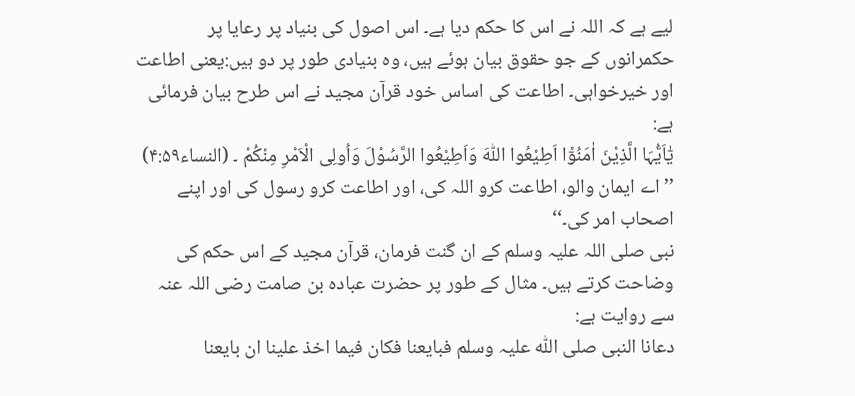لیے ہے کہ اللہ نے اس کا حکم دیا ہے۔ اس اصول کی بنیاد پر رعایا پر حکمرانوں کے جو حقوق بیان ہوئے ہیں، وہ بنیادی طور پر دو ہیں:یعنی اطاعت اور خیرخواہی۔ اطاعت کی اساس خود قرآن مجید نے اس طرح بیان فرمائی ہے:
یٰٓاَیُّہَا الَّذِیْنَ اٰمَنُوْٓا اَطِیْعُوا اللّٰہَ وَاَطِیْعُوا الرَّسُوْلَ وَاُولِی الْاَمْرِ مِنْکُمْ ۔ (النساء۴:۵۹)
’’اے ایمان والو، اطاعت کرو اللہ کی، اور اطاعت کرو رسول کی اور اپنے اصحاب امر کی۔‘‘
نبی صلی اللہ علیہ وسلم کے ان گنت فرمان، قرآن مجید کے اس حکم کی وضاحت کرتے ہیں۔ مثال کے طور پر حضرت عبادہ بن صامت رضی اللہ عنہ سے روایت ہے:
دعانا النبی صلی اللّٰہ علیہ وسلم فبایعنا فکان فیما اخذ علینا ان بایعنا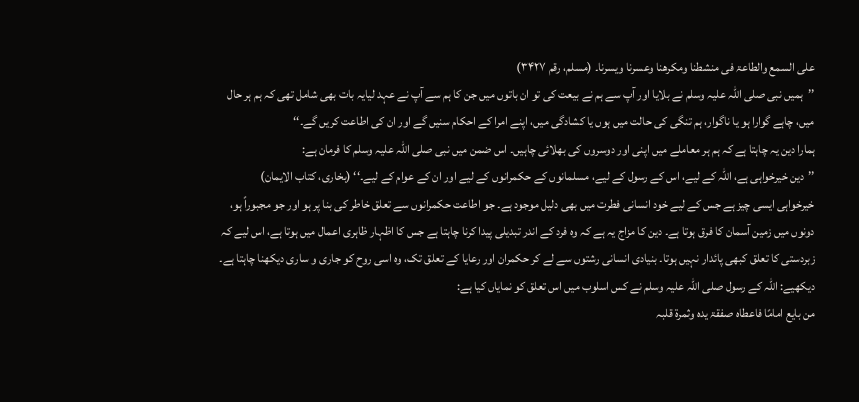علی السمع والطاعۃ فی منشطنا ومکرھنا وعسرنا ویسرنا۔ (مسلم، رقم ۳۴۲۷)
’’ہمیں نبی صلی اللہ علیہ وسلم نے بلایا اور آپ سے ہم نے بیعت کی تو ان باتوں میں جن کا ہم سے آپ نے عہد لیایہ بات بھی شامل تھی کہ ہم ہر حال میں، چاہے گوارا ہو یا ناگوار، ہم تنگی کی حالت میں ہوں یا کشادگی میں، اپنے امرا کے احکام سنیں گے اور ان کی اطاعت کریں گے۔‘‘
ہمارا دین یہ چاہتا ہے کہ ہم ہر معاملے میں اپنی اور دوسروں کی بھلائی چاہیں۔ اس ضمن میں نبی صلی اللہ علیہ وسلم کا فرمان ہے:
’’دین خیرخواہی ہے، اللہ کے لیے، اس کے رسول کے لیے، مسلمانوں کے حکمرانوں کے لیے اور ان کے عوام کے لیے۔‘‘ (بخاری، کتاب الایمان)
خیرخواہی ایسی چیز ہے جس کے لیے خود انسانی فطرت میں بھی دلیل موجود ہے۔ جو اطاعت حکمرانوں سے تعلق خاطر کی بنا پر ہو اور جو مجبوراً ہو، دونوں میں زمین آسمان کا فرق ہوتا ہے۔ دین کا مزاج یہ ہے کہ وہ فرد کے اندر تبدیلی پیدا کرنا چاہتا ہے جس کا اظہار ظاہری اعمال میں ہوتا ہے، اس لیے کہ زبردستی کا تعلق کبھی پائدار نہیں ہوتا۔ بنیادی انسانی رشتوں سے لے کر حکمران اور رعایا کے تعلق تک، وہ اسی روح کو جاری و ساری دیکھنا چاہتا ہے۔ دیکھیے: اللہ کے رسول صلی اللہ علیہ وسلم نے کس اسلوب میں اس تعلق کو نمایاں کیا ہے:
من بایع امامًا فاعطاہ صفقۃ یدہ وثمرۃ قلبہ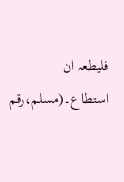فلیطعہ ان استطاع۔(مسلم،رقم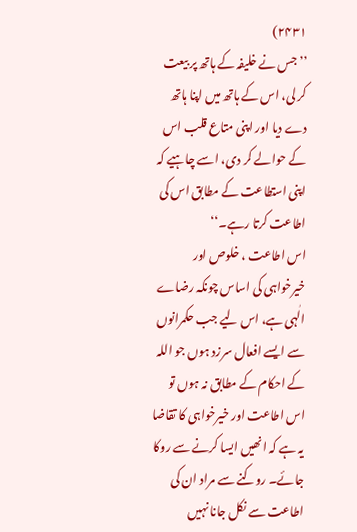۲۴۳۱)
’’جس نے خلیفہ کے ہاتھ پر بیعت کر لی، اس کے ہاتھ میں اپنا ہاتھ دے دیا اور اپنی متاع قلب اس کے حوالے کر دی، اسے چاہیے کہ اپنی استطاعت کے مطابق اس کی اطاعت کرتا رہے۔‘‘
اس اطاعت ، خلوص اور خیرخواہی کی اساس چونکہ رضاے الٰہی ہے، اس لیے جب حکمرانوں سے ایسے افعال سرزد ہوں جو اللہ کے احکام کے مطابق نہ ہوں تو اس اطاعت اور خیرخواہی کا تقاضا یہ ہے کہ انھیں ایسا کرنے سے روکا جائے۔ روکنے سے مراد ان کی اطاعت سے نکل جانا نہیں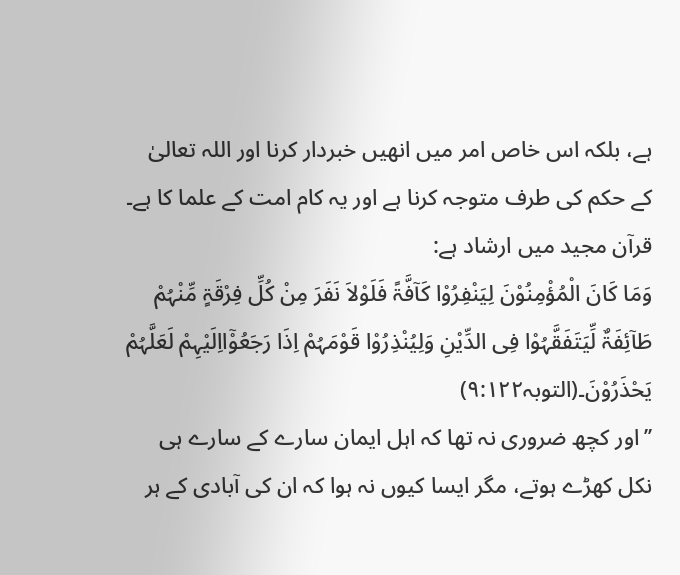ہے، بلکہ اس خاص امر میں انھیں خبردار کرنا اور اللہ تعالیٰ کے حکم کی طرف متوجہ کرنا ہے اور یہ کام امت کے علما کا ہے۔ قرآن مجید میں ارشاد ہے:
وَمَا کَانَ الْمُؤْمِنُوْنَ لِیَنْفِرُوْا کَآفَّۃً فَلَوْلاَ نَفَرَ مِنْ کُلِّ فِرْقَۃٍ مِّنْہُمْ طَآئِفَۃٌ لِّیَتَفَقَّہُوْا فِی الدِّیْنِ وَلِیُنْذِرُوْا قَوْمَہُمْ اِذَا رَجَعُوْٓااِلَیْہِمْ لَعَلَّہُمْ یَحْذَرُوْنَ۔(التوبہ۹:۱۲۲)
’’اور کچھ ضروری نہ تھا کہ اہل ایمان سارے کے سارے ہی نکل کھڑے ہوتے، مگر ایسا کیوں نہ ہوا کہ ان کی آبادی کے ہر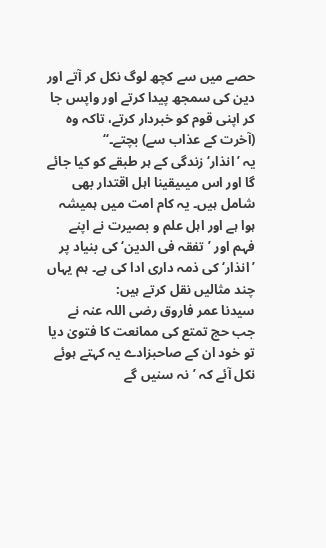حصے میں سے کچھ لوگ نکل کر آتے اور دین کی سمجھ پیدا کرتے اور واپس جا کر اپنی قوم کو خبردار کرتے، تاکہ وہ (آخرت کے عذاب سے) بچتے۔‘‘
یہ ’انذار‘ زندگی کے ہر طبقے کو کیا جائے گا اور اس میںیقینا اہل اقتدار بھی شامل ہیں۔ یہ کام امت میں ہمیشہ ہوا ہے اور اہل علم و بصیرت نے اپنے فہم اور ’تفقہ فی الدین‘ کی بنیاد پر ’انذار‘ کی ذمہ داری ادا کی ہے۔ ہم یہاں چند مثالیں نقل کرتے ہیں:
سیدنا عمر فاروق رضی اللہ عنہ نے جب حج تمتع کی ممانعت کا فتویٰ دیا تو خود ان کے صاحبزادے یہ کہتے ہوئے نکل آئے کہ ’نہ سنیں گے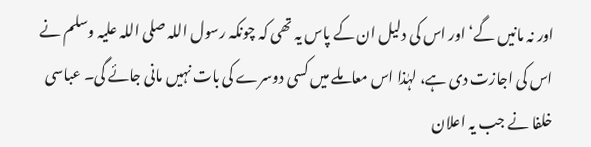اور نہ مانیں گے‘ اور اس کی دلیل ان کے پاس یہ تھی کہ چونکہ رسول اللہ صلی اللہ علیہ وسلم نے اس کی اجازت دی ہے، لہٰذا اس معاملے میں کسی دوسرے کی بات نہیں مانی جائے گی۔ عباسی خلفا نے جب یہ اعلان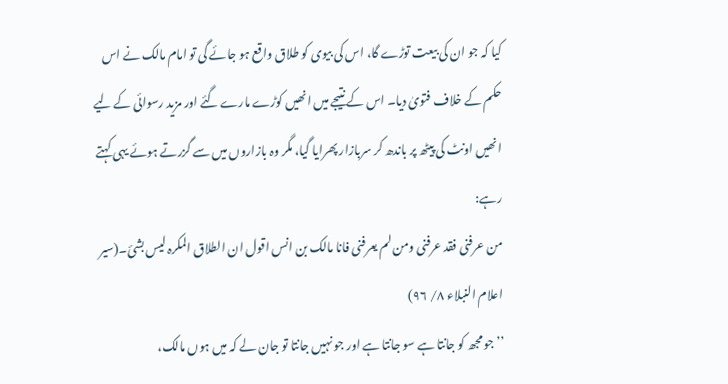کیا کہ جو ان کی بیعت توڑے گا، اس کی بیوی کو طلاق واقع ہو جائے گی تو امام مالک نے اس حکم کے خلاف فتویٰ دیا۔ اس کے نتیجے میں انھیں کوڑے مارے گئے اور مزید رسوائی کے لیے انھیں اونٹ کی پیٹھ پر باندھ کر سربازار پھرایا گیا، مگر وہ بازاروں میں سے گزرتے ہوئے یہی کہتے رہے:
من عرفنی فقد عرفنی ومن لم یعرفنی فانا مالک بن انس اقول ان الطلاق المکرہ لیس بشیٔ۔(سیر اعلام النبلاء ۸/ ۹۶)
’’جو مجھ کو جانتا ہے سو جانتا ہے اور جو نہیں جانتا تو جان لے کہ میں ہوں مالک،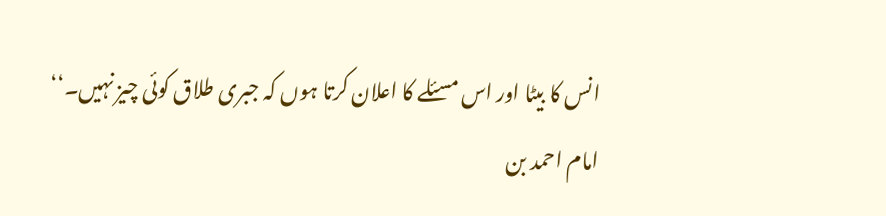انس کا بیٹا اور اس مسئلے کا اعلان کرتا ہوں کہ جبری طلاق کوئی چیز نہیں۔‘‘
امام احمد بن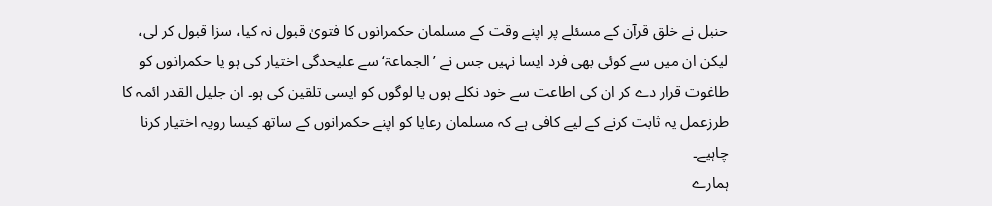حنبل نے خلق قرآن کے مسئلے پر اپنے وقت کے مسلمان حکمرانوں کا فتویٰ قبول نہ کیا، سزا قبول کر لی، لیکن ان میں سے کوئی بھی فرد ایسا نہیں جس نے ’الجماعۃ‘ سے علیحدگی اختیار کی ہو یا حکمرانوں کو طاغوت قرار دے کر ان کی اطاعت سے خود نکلے ہوں یا لوگوں کو ایسی تلقین کی ہو۔ ان جلیل القدر ائمہ کا طرزعمل یہ ثابت کرنے کے لیے کافی ہے کہ مسلمان رعایا کو اپنے حکمرانوں کے ساتھ کیسا رویہ اختیار کرنا چاہیے۔
ہمارے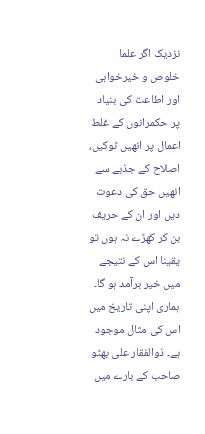نزدیک اگر علما خلوص و خیرخواہی اور اطاعت کی بنیاد پر حکمرانوں کے غلط اعمال پر انھیں ٹوکیں، اصلاح کے جذبے سے انھیں حق کی دعوت دیں اور ان کے حریف بن کر کھڑے نہ ہوں تو یقینا اس کے نتیجے میں خیر برآمد ہو گا۔ ہماری اپنی تاریخ میں اس کی مثال موجود ہے۔ ذوالفقار علی بھٹو صاحب کے بارے میں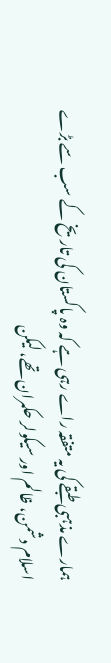ہمارے مذہبی طبقے کی یہ متفقہ راے رہی ہے کہ وہ پاکستان کی تاریخ کے سب سے بڑے اسلام دشمن، ظالم اور سیکولر حکمران تھے، لیکن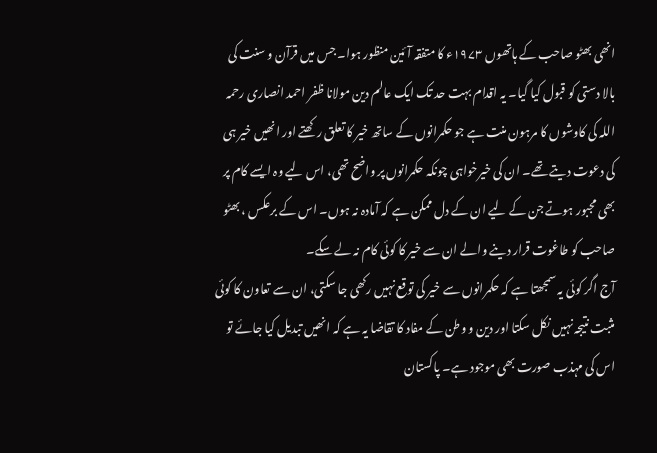انھی بھٹو صاحب کے ہاتھوں ۱۹۷۳ء کا متفقہ آئین منظور ہوا۔ جس میں قرآن و سنت کی بالا دستی کو قبول کیا گیا۔ یہ اقدام بہت حد تک ایک عالم دین مولانا ظفر احمد انصاری رحمہ اللہ کی کاوشوں کا مرہون منت ہے جو حکمرانوں کے ساتھ خیر کا تعلق رکھتے اور انھیں خیر ہی کی دعوت دیتے تھے۔ ان کی خیرخواہی چونکہ حکمرانوں پر واضح تھی، اس لیے وہ ایسے کام پر بھی مجبور ہوتے جن کے لیے ان کے دل ممکن ہے کہ آمادہ نہ ہوں۔ اس کے برعکس ، بھٹو صاحب کو طاغوت قرار دینے والے ان سے خیر کا کوئی کام نہ لے سکے۔
آج اگر کوئی یہ سمجھتا ہے کہ حکمرانوں سے خیر کی توقع نہیں رکھی جا سکتی، ان سے تعاون کا کوئی مثبت نتیجہ نہیں نکل سکتا اور دین و وطن کے مفاد کا تقاضا یہ ہے کہ انھیں تبدیل کیا جائے تو اس کی مہذب صورت بھی موجود ہے۔ پاکستان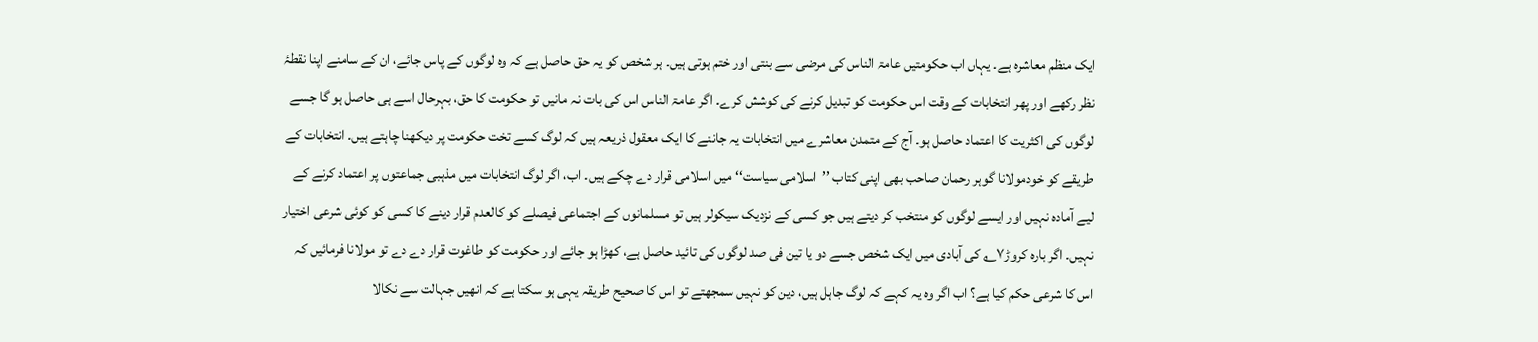ایک منظم معاشرہ ہے۔ یہاں اب حکومتیں عامۃ الناس کی مرضی سے بنتی اور ختم ہوتی ہیں۔ ہر شخص کو یہ حق حاصل ہے کہ وہ لوگوں کے پاس جائے، ان کے سامنے اپنا نقطۂ نظر رکھے اور پھر انتخابات کے وقت اس حکومت کو تبدیل کرنے کی کوشش کرے۔ اگر عامۃ الناس اس کی بات نہ مانیں تو حکومت کا حق، بہرحال اسے ہی حاصل ہو گا جسے لوگوں کی اکثریت کا اعتماد حاصل ہو۔ آج کے متمدن معاشرے میں انتخابات یہ جاننے کا ایک معقول ذریعہ ہیں کہ لوگ کسے تخت حکومت پر دیکھنا چاہتے ہیں۔ انتخابات کے طریقے کو خودمولانا گوہر رحمان صاحب بھی اپنی کتاب ’’اسلامی سیاست‘‘ میں اسلامی قرار دے چکے ہیں۔ اب، اگر لوگ انتخابات میں مذہبی جماعتوں پر اعتماد کرنے کے لیے آمادہ نہیں اور ایسے لوگوں کو منتخب کر دیتے ہیں جو کسی کے نزدیک سیکولر ہیں تو مسلمانوں کے اجتماعی فیصلے کو کالعدم قرار دینے کا کسی کو کوئی شرعی اختیار نہیں۔ اگر بارہ کروڑ۷؎ کی آبادی میں ایک شخص جسے دو یا تین فی صد لوگوں کی تائید حاصل ہے، کھڑا ہو جائے اور حکومت کو طاغوت قرار دے دے تو مولانا فرمائیں کہ اس کا شرعی حکم کیا ہے؟ اب اگر وہ یہ کہے کہ لوگ جاہل ہیں، دین کو نہیں سمجھتے تو اس کا صحیح طریقہ یہی ہو سکتا ہے کہ انھیں جہالت سے نکالا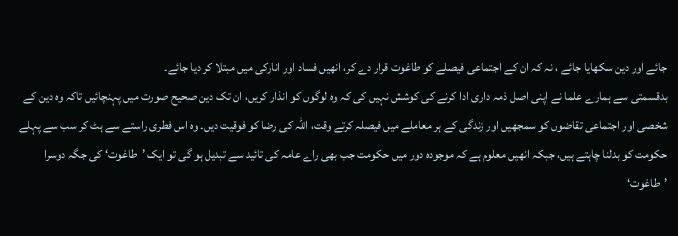جائے اور دین سکھایا جائے ، نہ کہ ان کے اجتماعی فیصلے کو طاغوت قرار دے کر، انھیں فساد اور انارکی میں مبتلا کر دیا جائے۔
بدقسمتی سے ہمارے علما نے اپنی اصل ذمہ داری ادا کرنے کی کوشش نہیں کی کہ وہ لوگوں کو انذار کریں، ان تک دین صحیح صورت میں پہنچائیں تاکہ وہ دین کے شخصی اور اجتماعی تقاضوں کو سمجھیں اور زندگی کے ہر معاملے میں فیصلہ کرتے وقت، اللہ کی رضا کو فوقیت دیں۔ وہ اس فطری راستے سے ہٹ کر سب سے پہلے حکومت کو بدلنا چاہتے ہیں، جبکہ انھیں معلوم ہے کہ موجودہ دور میں حکومت جب بھی راے عامہ کی تائید سے تبدیل ہو گی تو ایک ’طاغوت‘ کی جگہ دوسرا ’طاغوت‘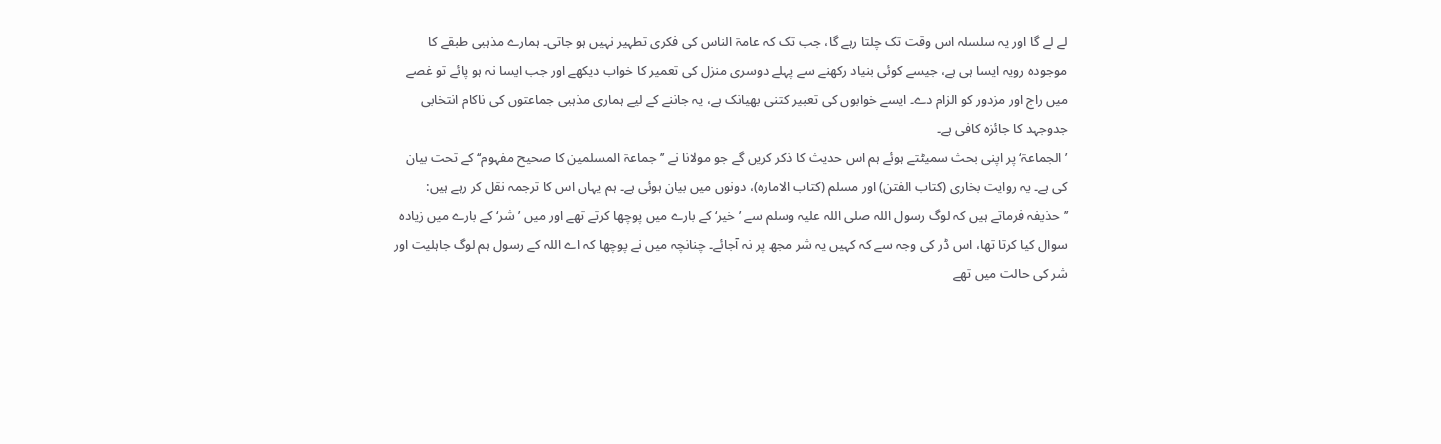لے لے گا اور یہ سلسلہ اس وقت تک چلتا رہے گا، جب تک کہ عامۃ الناس کی فکری تطہیر نہیں ہو جاتی۔ ہمارے مذہبی طبقے کا موجودہ رویہ ایسا ہی ہے، جیسے کوئی بنیاد رکھنے سے پہلے دوسری منزل کی تعمیر کا خواب دیکھے اور جب ایسا نہ ہو پائے تو غصے میں راج اور مزدور کو الزام دے۔ ایسے خوابوں کی تعبیر کتنی بھیانک ہے، یہ جاننے کے لیے ہماری مذہبی جماعتوں کی ناکام انتخابی جدوجہد کا جائزہ کافی ہے۔
’الجماعۃ‘ پر اپنی بحث سمیٹتے ہوئے ہم اس حدیث کا ذکر کریں گے جو مولانا نے ’’جماعۃ المسلمین کا صحیح مفہوم‘‘ کے تحت بیان کی ہے۔ یہ روایت بخاری (کتاب الفتن) اور مسلم (کتاب الامارہ)، دونوں میں بیان ہوئی ہے۔ ہم یہاں اس کا ترجمہ نقل کر رہے ہیں:
’’حذیفہ فرماتے ہیں کہ لوگ رسول اللہ صلی اللہ علیہ وسلم سے ’خیر‘ کے بارے میں پوچھا کرتے تھے اور میں ’شر‘ کے بارے میں زیادہ سوال کیا کرتا تھا، اس ڈر کی وجہ سے کہ کہیں یہ شر مجھ پر نہ آجائے۔ چنانچہ میں نے پوچھا کہ اے اللہ کے رسول ہم لوگ جاہلیت اور شر کی حالت میں تھے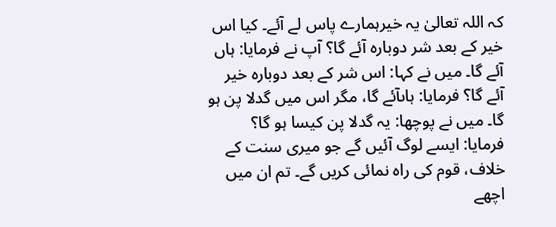کہ اللہ تعالیٰ یہ خیرہمارے پاس لے آئے۔ کیا اس خیر کے بعد شر دوبارہ آئے گا؟ آپ نے فرمایا: ہاں آئے گا۔ میں نے کہا: اس شر کے بعد دوبارہ خیر آئے گا؟ فرمایا: ہاںآئے گا، مگر اس میں گدلا پن ہو گا۔ میں نے پوچھا: یہ گدلا پن کیسا ہو گا؟ فرمایا: ایسے لوگ آئیں گے جو میری سنت کے خلاف، قوم کی راہ نمائی کریں گے۔ تم ان میں اچھے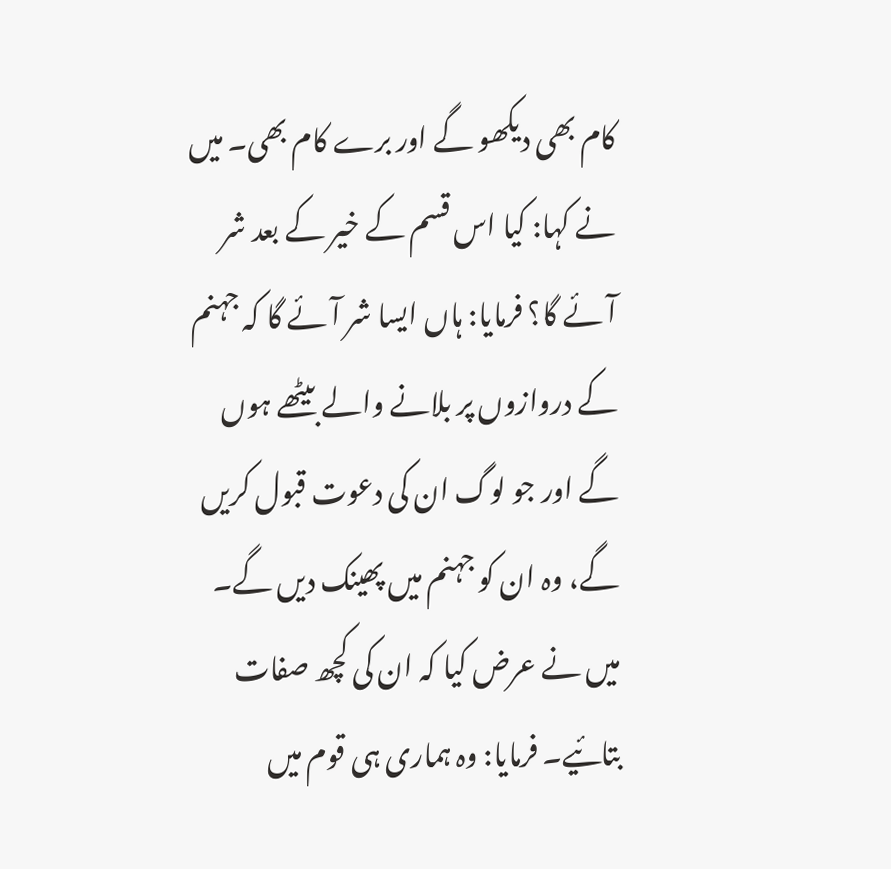کام بھی دیکھو گے اور برے کام بھی۔ میں نے کہا: کیا اس قسم کے خیر کے بعد شر آئے گا؟ فرمایا: ہاں ایسا شر آئے گا کہ جہنم کے دروازوں پر بلانے والے بیٹھے ہوں گے اور جو لوگ ان کی دعوت قبول کریں گے، وہ ان کو جہنم میں پھینک دیں گے۔ میں نے عرض کیا کہ ان کی کچھ صفات بتائیے۔ فرمایا: وہ ہماری ہی قوم میں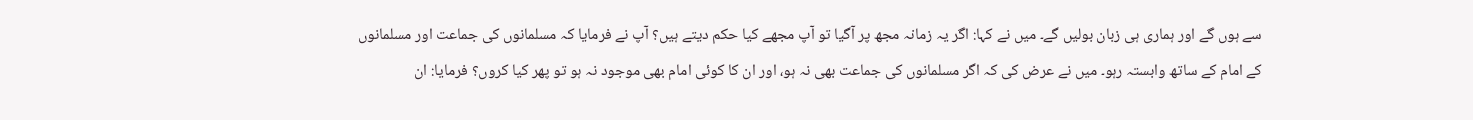سے ہوں گے اور ہماری ہی زبان بولیں گے۔ میں نے کہا: اگر یہ زمانہ مجھ پر آگیا تو آپ مجھے کیا حکم دیتے ہیں؟ آپ نے فرمایا کہ مسلمانوں کی جماعت اور مسلمانوں کے امام کے ساتھ وابستہ رہو۔ میں نے عرض کی کہ اگر مسلمانوں کی جماعت بھی نہ ہو، اور ان کا کوئی امام بھی موجود نہ ہو تو پھر کیا کروں؟ فرمایا: ان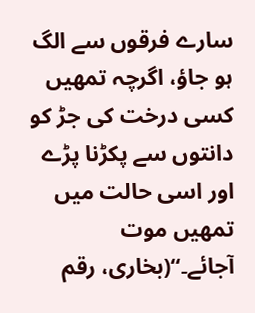سارے فرقوں سے الگ ہو جاؤ، اگرچہ تمھیں کسی درخت کی جڑ کو دانتوں سے پکڑنا پڑے اور اسی حالت میں تمھیں موت آجائے۔‘‘(بخاری، رقم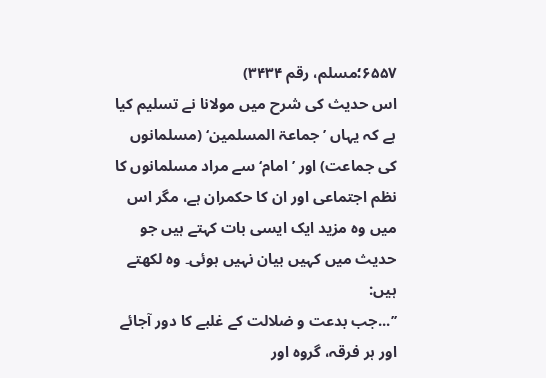۶۵۵۷؛مسلم، رقم ۳۴۳۴)
اس حدیث کی شرح میں مولانا نے تسلیم کیا ہے کہ یہاں ’جماعۃ المسلمین‘ (مسلمانوں کی جماعت) اور ’امام‘ سے مراد مسلمانوں کا نظم اجتماعی اور ان کا حکمران ہے، مگر اس میں وہ مزید ایک ایسی بات کہتے ہیں جو حدیث میں کہیں بیان نہیں ہوئی۔ وہ لکھتے ہیں:
’’...جب بدعت و ضلالت کے غلبے کا دور آجائے اور ہر فرقہ، گروہ اور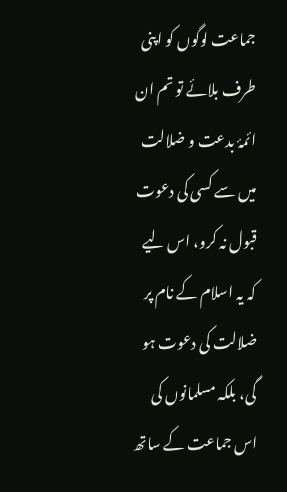جماعت لوگوں کو اپنی طرف بلائے تو تم ان ائمۂ بدعت و ضلالت میں سے کسی کی دعوت قبول نہ کرو، اس لیے کہ یہ اسلام کے نام پر ضلالت کی دعوت ہو گی، بلکہ مسلمانوں کی اس جماعت کے ساتھ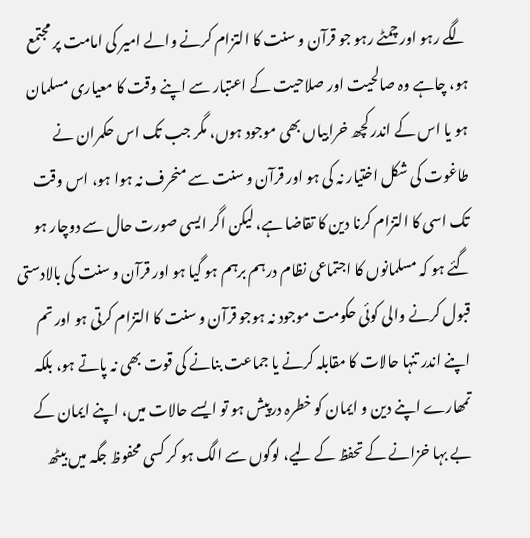لگے رہو اور چمٹے رہو جو قرآن و سنت کا التزام کرنے والے امیر کی امامت پر مجتمع ہو، چاہے وہ صالحیت اور صلاحیت کے اعتبار سے اپنے وقت کا معیاری مسلمان ہو یا اس کے اندر کچھ خرابیاں بھی موجود ہوں، مگر جب تک اس حکمران نے طاغوت کی شکل اختیار نہ کی ہو اور قرآن و سنت سے منحرف نہ ہوا ہو، اس وقت تک اسی کا التزام کرنا دین کا تقاضا ہے، لیکن اگر ایسی صورت حال سے دوچار ہو گئے ہو کہ مسلمانوں کا اجتماعی نظام درہم برہم ہو گیا ہو اور قرآن و سنت کی بالادستی قبول کرنے والی کوئی حکومت موجود نہ ہوجو قرآن و سنت کا التزام کرتی ہو اور تم اپنے اندر تنہا حالات کا مقابلہ کرنے یا جماعت بنانے کی قوت بھی نہ پاتے ہو، بلکہ تمھارے اپنے دین و ایمان کو خطرہ درپیش ہو تو ایسے حالات میں، اپنے ایمان کے بے بہا خزانے کے تحفظ کے لیے، لوگوں سے الگ ہو کر کسی محفوظ جگہ میں بیٹھ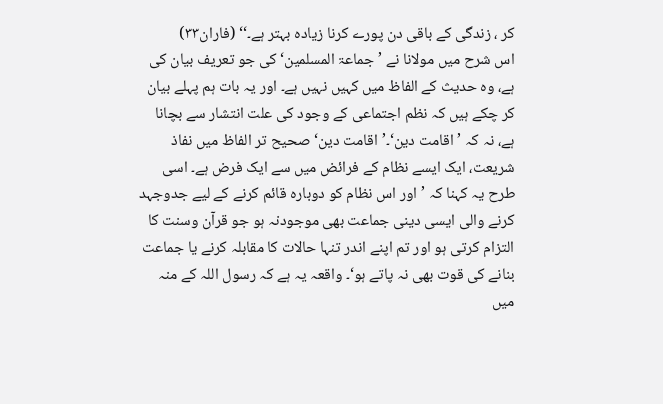کر ، زندگی کے باقی دن پورے کرنا زیادہ بہتر ہے۔‘‘ (فاران۳۳)
اس شرح میں مولانا نے ’جماعۃ المسلمین‘ کی جو تعریف بیان کی ہے، وہ حدیث کے الفاظ میں کہیں نہیں ہے۔ اور یہ بات ہم پہلے بیان کر چکے ہیں کہ نظم اجتماعی کے وجود کی علت انتشار سے بچانا ہے، نہ کہ ’اقامت دین‘۔’اقامت دین‘ صحیح تر الفاظ میں نفاذ شریعت، ایک ایسے نظام کے فرائض میں سے ایک فرض ہے۔ اسی طرح یہ کہنا کہ ’اور اس نظام کو دوبارہ قائم کرنے کے لیے جدوجہد کرنے والی ایسی دینی جماعت بھی موجودنہ ہو جو قرآن وسنت کا التزام کرتی ہو اور تم اپنے اندر تنہا حالات کا مقابلہ کرنے یا جماعت بنانے کی قوت بھی نہ پاتے ہو‘۔ واقعہ یہ ہے کہ رسول اللہ کے منہ میں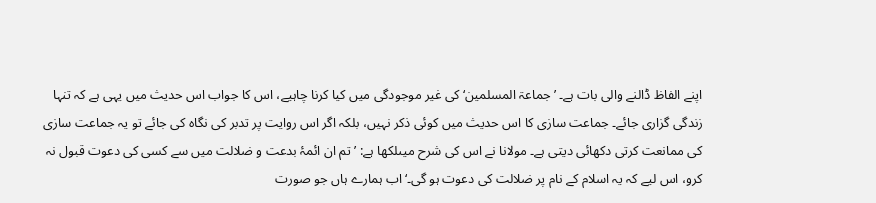اپنے الفاظ ڈالنے والی بات ہے۔ ’جماعۃ المسلمین‘ کی غیر موجودگی میں کیا کرنا چاہیے، اس کا جواب اس حدیث میں یہی ہے کہ تنہا زندگی گزاری جائے۔ جماعت سازی کا اس حدیث میں کوئی ذکر نہیں، بلکہ اگر اس روایت پر تدبر کی نگاہ کی جائے تو یہ جماعت سازی کی ممانعت کرتی دکھائی دیتی ہے۔ مولانا نے اس کی شرح میںلکھا ہے: ’تم ان ائمۂ بدعت و ضلالت میں سے کسی کی دعوت قبول نہ کرو، اس لیے کہ یہ اسلام کے نام پر ضلالت کی دعوت ہو گی۔‘ اب ہمارے ہاں جو صورت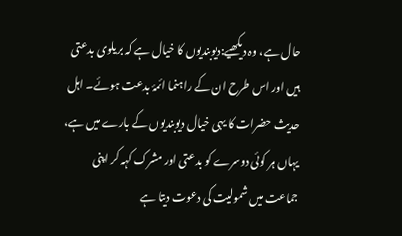حال ہے، وہ دیکھیے:دیوبندیوں کا خیال ہے کہ بریلوی بدعتی ہیں اور اس طرح ان کے راہنما ائمۂ بدعت ہوئے۔ اہل حدیث حضرات کا یہی خیال دیوبندیوں کے بارے میں ہے، یہاں ہر کوئی دوسرے کو بدعتی اور مشرک کہہ کر اپنی جماعت میں شمولیت کی دعوت دیتا ہے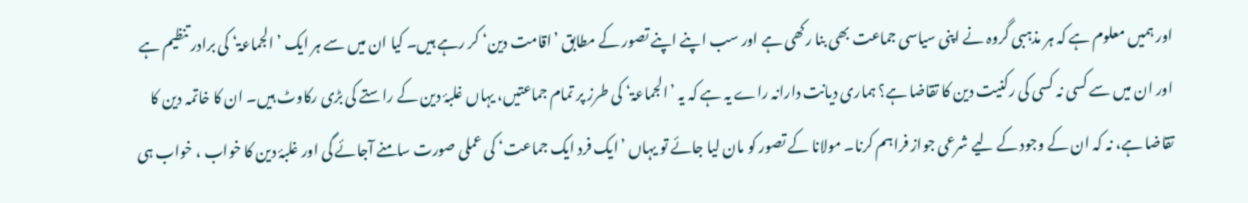اور ہمیں معلوم ہے کہ ہر مذہبی گروہ نے اپنی سیاسی جماعت بھی بنا رکھی ہے اور سب اپنے اپنے تصور کے مطابق ’اقامت دین‘ کر رہے ہیں۔ کیا ان میں سے ہر ایک ’الجماعۃ‘ کی برادر تنظیم ہے اور ان میں سے کسی نہ کسی کی رکنیت دین کا تقاضا ہے؟ ہماری دیانت دارانہ راے یہ ہے کہ یہ ’الجماعۃ‘ کی طرز پر تمام جماعتیں، یہاں غلبۂ دین کے راستے کی بڑی رکاوٹ ہیں۔ ان کا خاتمہ دین کا تقاضا ہے، نہ کہ ان کے وجود کے لیے شرعی جواز فراہم کرنا۔ مولانا کے تصور کو مان لیا جائے تو یہاں ’ایک فرد ایک جماعت‘ کی عملی صورت سامنے آجائے گی اور غلبۂ دین کا خواب ، خواب ہی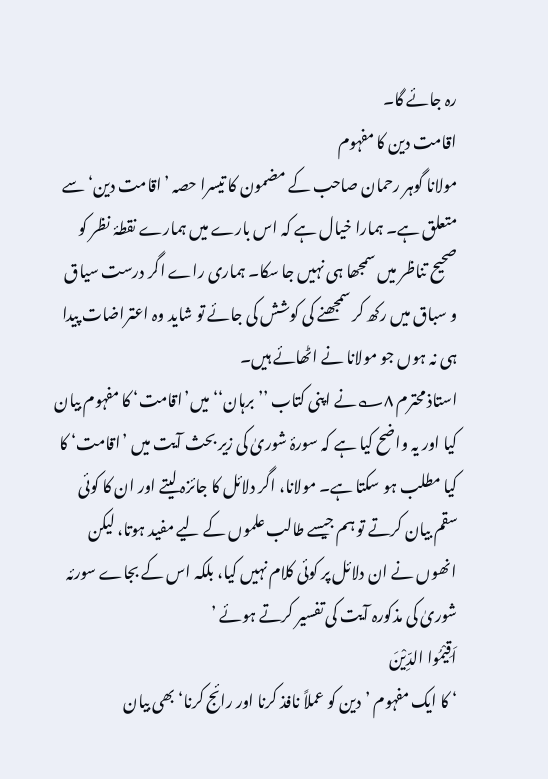رہ جائے گا۔
اقامت دین کا مفہوم
مولانا گوہر رحمان صاحب کے مضمون کا تیسرا حصہ ’اقامت دین‘ سے متعلق ہے۔ ہمارا خیال ہے کہ اس بارے میں ہمارے نقطۂ نظر کو صحیح تناظر میں سمجھا ہی نہیں جا سکا۔ ہماری راے اگر درست سیاق و سباق میں رکھ کر سمجھنے کی کوشش کی جائے تو شاید وہ اعتراضات پیدا ہی نہ ہوں جو مولانا نے اٹھائے ہیں۔
استاذ محترم ۸؎نے اپنی کتاب ’’برہان‘‘ میں’اقامت‘ کا مفہوم بیان کیا اور یہ واضح کیا ہے کہ سورۂ شوریٰ کی زیر بحث آیت میں ’اقامت‘ کا کیا مطلب ہو سکتا ہے۔ مولانا، اگر دلائل کا جائزہ لیتے اور ان کا کوئی سقم بیان کرتے تو ہم جیسے طالب علموں کے لیے مفید ہوتا، لیکن انھوں نے ان دلائل پر کوئی کلام نہیں کیا، بلکہ اس کے بجاے سورئہ شوریٰ کی مذکورہ آیت کی تفسیر کرتے ہوئے ’
اَقِیْمُوا الدِّیْنَ
‘ کا ایک مفہوم ’دین کو عملاً نافذ کرنا اور رائج کرنا‘ بھی بیان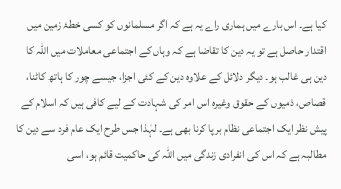کیا ہے۔ اس بارے میں ہماری راے یہ ہے کہ اگر مسلمانوں کو کسی خطۂ زمین میں اقتدار حاصل ہے تو یہ دین کا تقاضا ہے کہ وہاں کے اجتماعی معاملات میں اللہ کا دین ہی غالب ہو۔ دیگر دلائل کے علاوہ دین کے کئی اجزا، جیسے چور کا ہاتھ کاٹنا، قصاص، ذمیوں کے حقوق وغیرہ اس امر کی شہادت کے لیے کافی ہیں کہ اسلام کے پیش نظر ایک اجتماعی نظام برپا کرنا بھی ہے۔ لہٰذا جس طرح ایک عام فرد سے دین کا مطالبہ ہے کہ اس کی انفرادی زندگی میں اللہ کی حاکمیت قائم ہو، اسی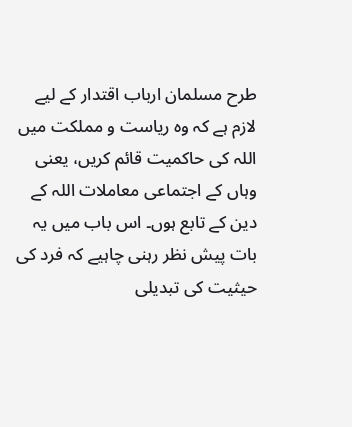طرح مسلمان ارباب اقتدار کے لیے لازم ہے کہ وہ ریاست و مملکت میں اللہ کی حاکمیت قائم کریں، یعنی وہاں کے اجتماعی معاملات اللہ کے دین کے تابع ہوں۔ اس باب میں یہ بات پیش نظر رہنی چاہیے کہ فرد کی حیثیت کی تبدیلی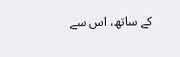کے ساتھ، اس سے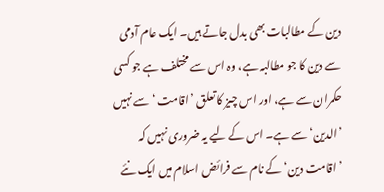دین کے مطالبات بھی بدل جاتے ہیں۔ ایک عام آدمی سے دین کا جو مطالبہ ہے، وہ اس سے مختلف ہے جو کسی حکمران سے ہے، اور اس چیز کا تعلق ’اقامت ‘ سے نہیں ’الدین‘ سے ہے۔ اس کے لیے یہ ضروری نہیں کہ ’اقامت دین‘ کے نام سے فرائض اسلام میں ایک نئے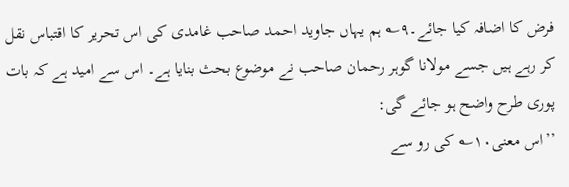فرض کا اضافہ کیا جائے۔۹؎ ہم یہاں جاوید احمد صاحب غامدی کی اس تحریر کا اقتباس نقل کر رہے ہیں جسے مولانا گوہر رحمان صاحب نے موضوع بحث بنایا ہے۔ اس سے امید ہے کہ بات پوری طرح واضح ہو جائے گی:
’’اس معنی۱۰؎ کی رو سے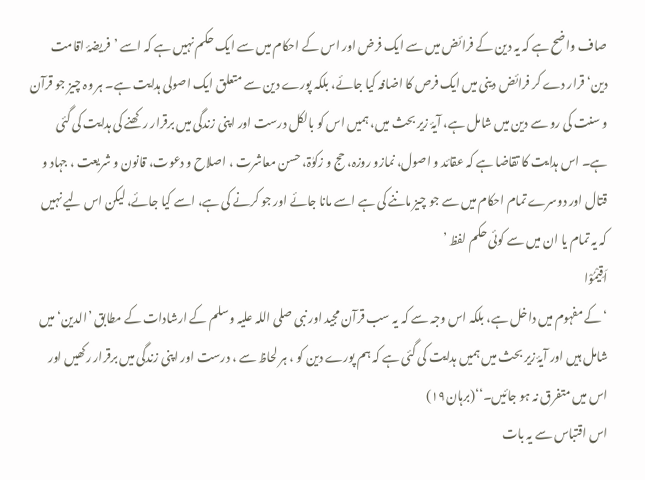صاف واضح ہے کہ یہ دین کے فرائض میں سے ایک فرض اور اس کے احکام میں سے ایک حکم نہیں ہے کہ اسے ’فریضۂ اقامت دین‘ قرار دے کر فرائض دینی میں ایک فرص کا اضافہ کیا جائے، بلکہ پورے دین سے متعلق ایک اصولی ہدایت ہے۔ ہر وہ چیز جو قرآن و سنت کی رو سے دین میں شامل ہے، آیۂ زیر بحث میں، ہمیں اس کو بالکل درست اور اپنی زندگی میں برقرار رکھنے کی ہدایت کی گئی ہے۔ اس ہدایت کا تقاضا ہے کہ عقائد و اصول، نمازو روزہ، حج و زکوٰۃ، حسن معاشرت ، اصلاح و دعوت، قانون و شریعت ، جہاد و قتال اور دوسرے تمام احکام میں سے جو چیز ماننے کی ہے اسے مانا جائے اور جو کرنے کی ہے، اسے کیا جائے، لیکن اس لیے نہیں کہ یہ تمام یا ان میں سے کوئی حکم لفظ ’
اَقِیْمُوْا
‘ کے مفہوم میں داخل ہے، بلکہ اس وجہ سے کہ یہ سب قرآن مجید اور نبی صلی اللہ علیہ وسلم کے ارشادات کے مطابق ’الدین‘ میں شامل ہیں اور آیۂ زیر بحث میں ہمیں ہدایت کی گئی ہے کہ ہم پورے دین کو ، ہر لحاظ سے ، درست اور اپنی زندگی میں برقرار رکھیں اور اس میں متفرق نہ ہو جائیں۔‘‘(برہان۱۹)
اس اقتباس سے یہ بات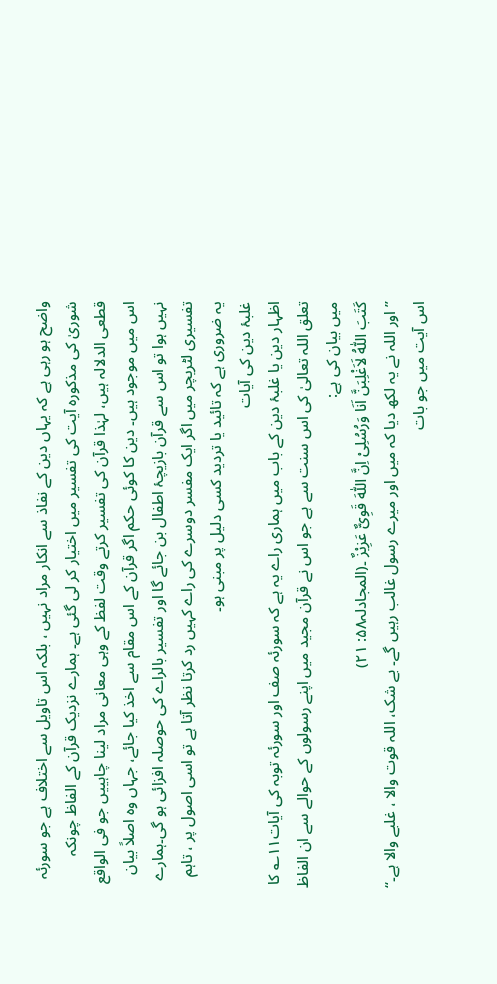واضح ہو رہی ہے کہ یہاں دین کے نفاذ سے انکار مراد نہیں ، بلکہ اس تاویل سے اختلاف ہے جو سورئہ شوریٰ کی مذکورہ آیت کی تفسیر میں اختیار کر لی گئی ہے۔ ہمارے نزدیک قرآن کے الفاظ چونکہ قطعی الدلالہ ہیں، لہٰذا قرآن کی تفسیر کرتے وقت لفظ کے وہی معانی مراد لینا چاہییں جو فی الواقع اس میں موجود ہیں۔ دین کا کوئی حکم اگر قرآن کے اس مقام سے اخذ کیا جائے، جہاں وہ اصلاً بیان نہیں ہوا تو اس سے قرآن بازیچۂ اطفال بن جائے گا اور تفسیر بالراے کی حوصلہ افزائی ہو گی۔ہمارے تفسیری لٹریچر میں اگر ایک مفسر دوسرے کی راے کہیں رد کرتا نظر آتا ہے تو اسی اصول پر ، تاہم یہ ضروری ہے کہ تائید یا تردید کسی دلیل پر مبنی ہو۔
غلبۂ دین کی آیات
اظہار دین یا غلبۂ دین کے باب میں ہماری راے یہ ہے کہ سورئہ صف اور سورئہ توبہ کی آیات۱۱؎ کا تعلق اللہ تعالیٰ کی اس سنت سے ہے جو اس نے قرآن مجید میں اپنے رسولوں کے حوالے سے ان الفاظ میں بیان کی ہے:
کَتَبَ اللّٰہُ لَاَغْلِبَنَّ اَنَا وَرُسُلِیْ اِنَّ اللّٰہَ قَوِیٌّ عَزِیْزٌ ۔(المجادلہ۵۸: ۲۱)
’’اور اللہ نے یہ لکھ دیا کہ میں اور میرے رسول غالب رہیں گے۔ بے شک، اللہ قوت والا ، غلبے والا ہے۔‘‘
اس آیت میں جو بات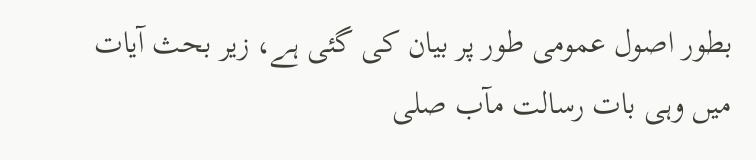بطور اصول عمومی طور پر بیان کی گئی ہے، زیر بحث آیات میں وہی بات رسالت مآب صلی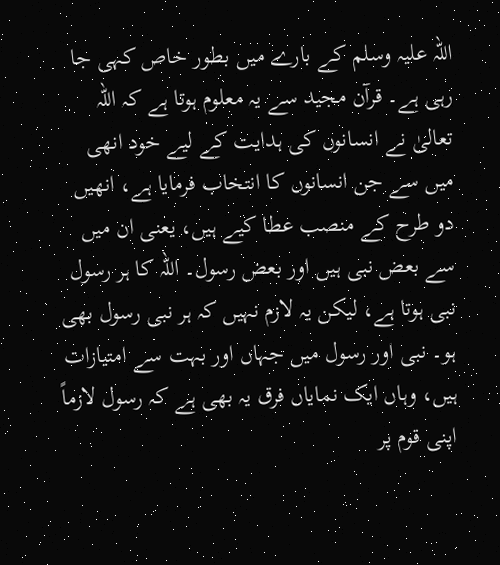اللہ علیہ وسلم کے بارے میں بطور خاص کہی جا رہی ہے۔ قرآن مجید سے یہ معلوم ہوتا ہے کہ اللہ تعالیٰ نے انسانوں کی ہدایت کے لیے خود انھی میں سے جن انسانوں کا انتخاب فرمایا ہے، انھیں دو طرح کے منصب عطا کیے ہیں، یعنی ان میں سے بعض نبی ہیں اور بعض رسول۔ اللہ کا ہر رسول نبی ہوتا ہے، لیکن یہ لازم نہیں کہ ہر نبی رسول بھی ہو۔ نبی اور رسول میں جہاں اور بہت سے امتیازات ہیں، وہاں ایک نمایاں فرق یہ بھی ہے کہ رسول لازماً اپنی قوم پر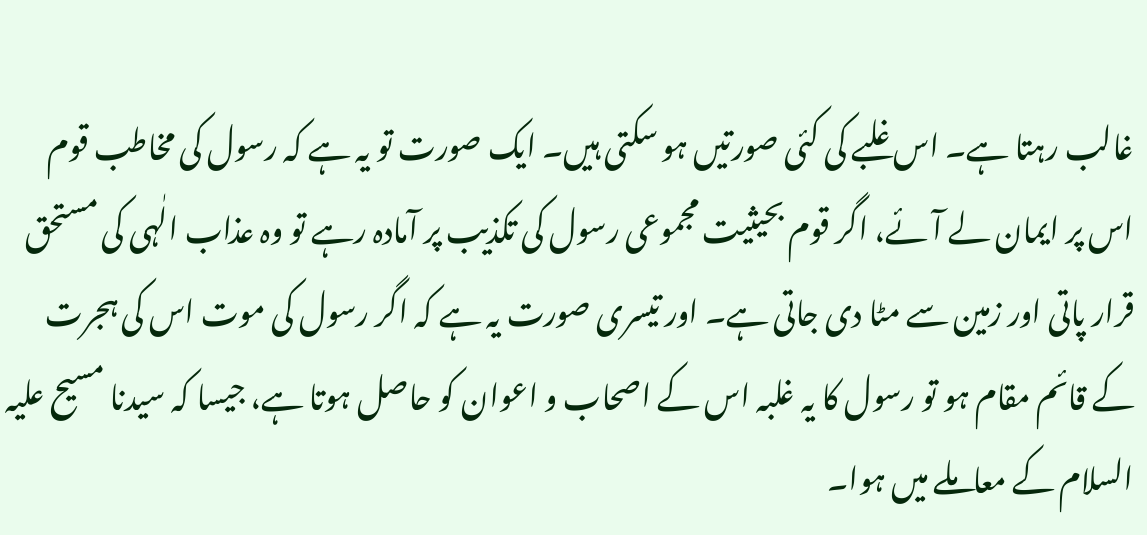غالب رہتا ہے۔ اس غلبے کی کئی صورتیں ہو سکتی ہیں۔ ایک صورت تو یہ ہے کہ رسول کی مخاطب قوم اس پر ایمان لے آئے، اگر قوم بحیثیت مجموعی رسول کی تکذیب پر آمادہ رہے تو وہ عذاب الٰہی کی مستحق قرار پاتی اور زمین سے مٹا دی جاتی ہے۔ اور تیسری صورت یہ ہے کہ اگر رسول کی موت اس کی ہجرت کے قائم مقام ہو تو رسول کا یہ غلبہ اس کے اصحاب و اعوان کو حاصل ہوتا ہے، جیسا کہ سیدنا مسیح علیہ السلام کے معاملے میں ہوا۔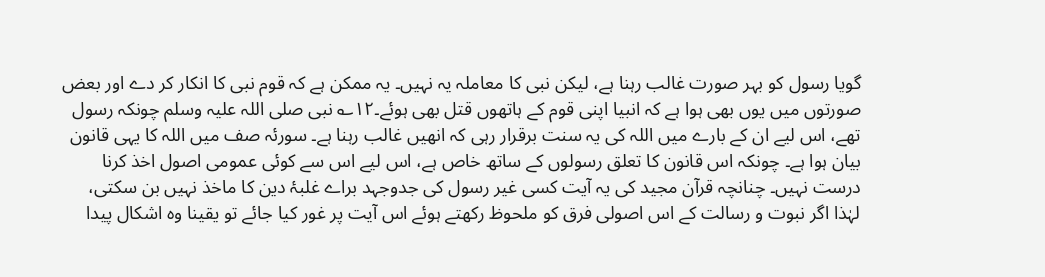گویا رسول کو بہر صورت غالب رہنا ہے، لیکن نبی کا معاملہ یہ نہیں۔ یہ ممکن ہے کہ قوم نبی کا انکار کر دے اور بعض صورتوں میں یوں بھی ہوا ہے کہ انبیا اپنی قوم کے ہاتھوں قتل بھی ہوئے۔۱۲؎ نبی صلی اللہ علیہ وسلم چونکہ رسول تھے، اس لیے ان کے بارے میں اللہ کی یہ سنت برقرار رہی کہ انھیں غالب رہنا ہے۔ سورئہ صف میں اللہ کا یہی قانون بیان ہوا ہے۔ چونکہ اس قانون کا تعلق رسولوں کے ساتھ خاص ہے، اس لیے اس سے کوئی عمومی اصول اخذ کرنا درست نہیں۔ چنانچہ قرآن مجید کی یہ آیت کسی غیر رسول کی جدوجہد براے غلبۂ دین کا ماخذ نہیں بن سکتی، لہٰذا اگر نبوت و رسالت کے اس اصولی فرق کو ملحوظ رکھتے ہوئے اس آیت پر غور کیا جائے تو یقینا وہ اشکال پیدا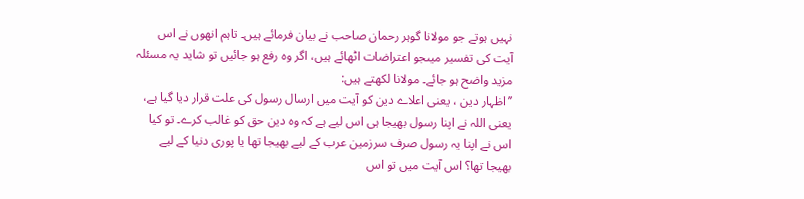نہیں ہوتے جو مولانا گوہر رحمان صاحب نے بیان فرمائے ہیں۔ تاہم انھوں نے اس آیت کی تفسیر میںجو اعتراضات اٹھائے ہیں، اگر وہ رفع ہو جائیں تو شاید یہ مسئلہ مزید واضح ہو جائے۔ مولانا لکھتے ہیں:
’’اظہار دین ، یعنی اعلاے دین کو آیت میں ارسال رسول کی علت قرار دیا گیا ہے، یعنی اللہ نے اپنا رسول بھیجا ہی اس لیے ہے کہ وہ دین حق کو غالب کرے۔ تو کیا اس نے اپنا یہ رسول صرف سرزمین عرب کے لیے بھیجا تھا یا پوری دنیا کے لیے بھیجا تھا؟ اس آیت میں تو اس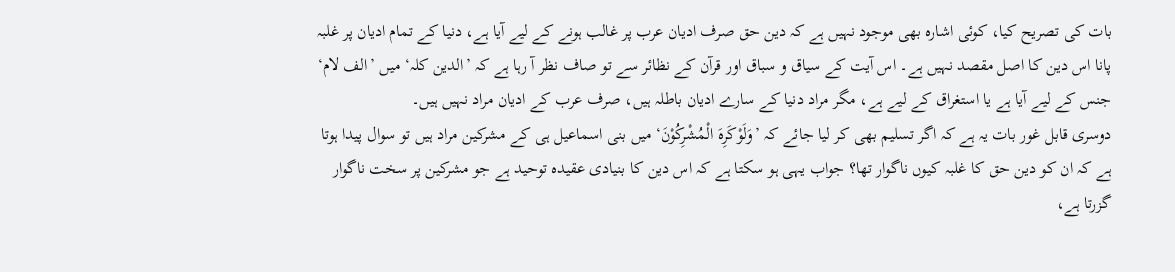بات کی تصریح کیا، کوئی اشارہ بھی موجود نہیں ہے کہ دین حق صرف ادیان عرب پر غالب ہونے کے لیے آیا ہے، دنیا کے تمام ادیان پر غلبہ پانا اس دین کا اصل مقصد نہیں ہے۔ اس آیت کے سیاق و سباق اور قرآن کے نظائر سے تو صاف نظر آ رہا ہے کہ ’الدین کلہ‘ میں ’الف لام‘ جنس کے لیے آیا ہے یا استغراق کے لیے ہے، مگر مراد دنیا کے سارے ادیان باطلہ ہیں، صرف عرب کے ادیان مراد نہیں ہیں۔
دوسری قابل غور بات یہ ہے کہ اگر تسلیم بھی کر لیا جائے کہ ’وَلَوْکَرِہَ الْمُشْرِکُوْنَ‘ میں بنی اسماعیل ہی کے مشرکین مراد ہیں تو سوال پیدا ہوتا ہے کہ ان کو دین حق کا غلبہ کیوں ناگوار تھا؟ جواب یہی ہو سکتا ہے کہ اس دین کا بنیادی عقیدہ توحید ہے جو مشرکین پر سخت ناگوار گزرتا ہے،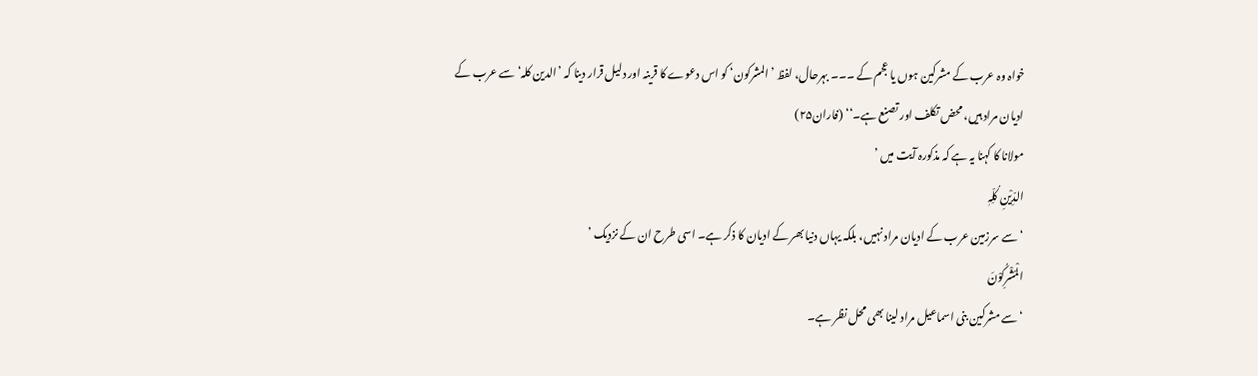خواہ وہ عرب کے مشرکین ہوں یا عجم کے ۔۔۔ بہرحال، لفظ ’المشرکون‘ کو اس دعوے کا قرینہ اور دلیل قرار دینا کہ ’الدین کلہ‘ سے عرب کے ادیان مراد ہیں، محض تکلف اور تصنع ہے۔‘‘ (فاران۲۵)
مولانا کا کہنا یہ ہے کہ مذکورہ آیت میں ’
الدِّیْنِ کُلِّہٖ
‘ سے سرزمین عرب کے ادیان مراد نہیں، بلکہ یہاں دنیا بھر کے ادیان کا ذکر ہے۔ اسی طرح ان کے نزدیک ’
الْمُشْرِکُوْنَ
‘ سے مشرکین بنی اسماعیل مراد لینا بھی محل نظر ہے۔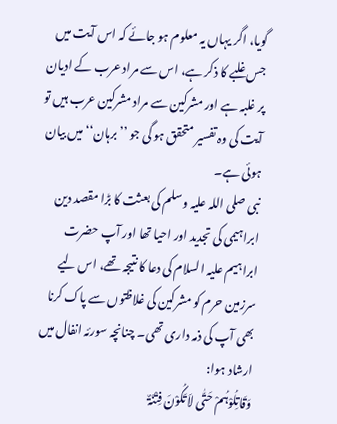گویا، اگر یہاں یہ معلوم ہو جائے کہ اس آیت میں جس غلبے کا ذکر ہے، اس سے مراد عرب کے ادیان پر غلبہ ہے اور مشرکین سے مراد مشرکین عرب ہیں تو آیت کی وہ تفسیر متحقق ہو گی جو ’’برہان‘‘میں بیان ہوئی ہے۔
نبی صلی اللہ علیہ وسلم کی بعثت کا بڑا مقصد دین ابراہیمی کی تجدید اور احیا تھا اور آپ حضرت ابراہیم علیہ السلام کی دعا کا نتیجہ تھے، اس لیے سرزمین حرم کو مشرکین کی غلاظتوں سے پاک کرنا بھی آپ کی ذمہ داری تھی۔ چنانچہ سورئہ انفال میں ارشاد ہوا:
وَقَاتِلُوْہُمْ حَتّٰی لاَ تَکُوْنَ فِتْنَۃٌ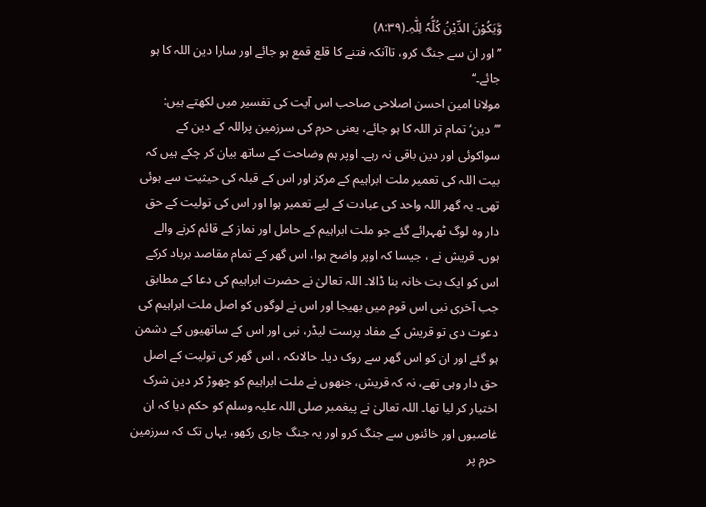وَّیَکُوْنَ الدِّیْنُ کُلُّہٗ لِلّٰہِ۔(۸:۳۹)
’’اور ان سے جنگ کرو، تاآنکہ فتنے کا قلع قمع ہو جائے اور سارا دین اللہ کا ہو جائے۔‘‘
مولانا امین احسن اصلاحی صاحب اس آیت کی تفسیر میں لکھتے ہیں:
’’’دین‘ تمام تر اللہ کا ہو جائے، یعنی حرم کی سرزمین پراللہ کے دین کے سواکوئی اور دین باقی نہ رہے۔ اوپر ہم وضاحت کے ساتھ بیان کر چکے ہیں کہ بیت اللہ کی تعمیر ملت ابراہیم کے مرکز اور اس کے قبلہ کی حیثیت سے ہوئی تھی۔ یہ گھر اللہ واحد کی عبادت کے لیے تعمیر ہوا اور اس کی تولیت کے حق دار وہ لوگ ٹھہرائے گئے جو ملت ابراہیم کے حامل اور نماز کے قائم کرنے والے ہوں۔ قریش نے ، جیسا کہ اوپر واضح ہوا، اس گھر کے تمام مقاصد برباد کرکے اس کو ایک بت خانہ بنا ڈالا۔ اللہ تعالیٰ نے حضرت ابراہیم کی دعا کے مطابق جب آخری نبی اس قوم میں بھیجا اور اس نے لوگوں کو اصل ملت ابراہیم کی دعوت دی تو قریش کے مفاد پرست لیڈر، نبی اور اس کے ساتھیوں کے دشمن ہو گئے اور ان کو اس گھر سے روک دیا۔ حالاںکہ ، اس گھر کی تولیت کے اصل حق دار وہی تھے، نہ کہ قریش، جنھوں نے ملت ابراہیم کو چھوڑ کر دین شرک اختیار کر لیا تھا۔ اللہ تعالیٰ نے پیغمبر صلی اللہ علیہ وسلم کو حکم دیا کہ ان غاصبوں اور خائنوں سے جنگ کرو اور یہ جنگ جاری رکھو، یہاں تک کہ سرزمین حرم پر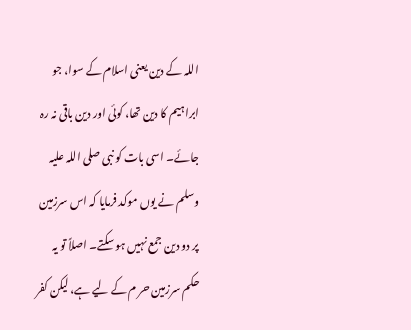اللہ کے دین یعنی اسلام کے سوا، جو ابراہیم کا دین تھا، کوئی اور دین باقی نہ رہ جائے۔ اسی بات کو نبی صلی اللہ علیہ وسلم نے یوں موکد فرمایا کہ اس سرزمین پر دو دین جمع نہیں ہو سکتے۔ اصلاً تو یہ حکم سرزمین حر م کے لیے ہے، لیکن کفر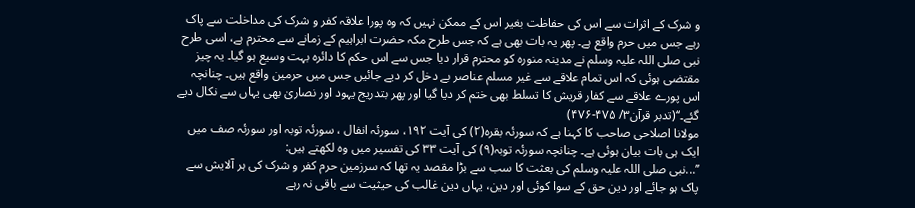و شرک کے اثرات سے اس کی حفاظت بغیر اس کے ممکن نہیں کہ وہ پورا علاقہ کفر و شرک کی مداخلت سے پاک رہے جس میں حرم واقع ہے۔ پھر یہ بات بھی ہے کہ جس طرح مکہ حضرت ابراہیم کے زمانے سے محترم ہے، اسی طرح نبی صلی اللہ علیہ وسلم نے مدینہ منورہ کو محترم قرار دیا جس سے اس حکم کا دائرہ بہت وسیع ہو گیا۔ یہ چیز مقتضی ہوئی کہ اس تمام علاقے سے غیر مسلم عناصر بے دخل کر دیے جائیں جس میں حرمین واقع ہیں۔ چنانچہ اس پورے علاقے سے کفار قریش کا تسلط بھی ختم کر دیا گیا اور پھر بتدریج یہود اور نصاریٰ بھی یہاں سے نکال دیے گئے۔‘‘(تدبر قرآن۳/ ۴۷۵-۴۷۶)
مولانا اصلاحی صاحب کا کہنا ہے کہ سورئہ بقرہ(۲) کی آیت ۱۹۲، سورئہ انفال ، سورئہ توبہ اور سورئہ صف میں ایک ہی بات بیان ہوئی ہے۔ چنانچہ سورئہ توبہ(۹) کی آیت ۳۳ کی تفسیر میں وہ لکھتے ہیں:
’’...نبی صلی اللہ علیہ وسلم کی بعثت کا سب سے بڑا مقصد یہ تھا کہ سرزمین حرم کفر و شرک کی ہر آلایش سے پاک ہو جائے اور دین حق کے سوا کوئی اور دین، یہاں دین غالب کی حیثیت سے باقی نہ رہے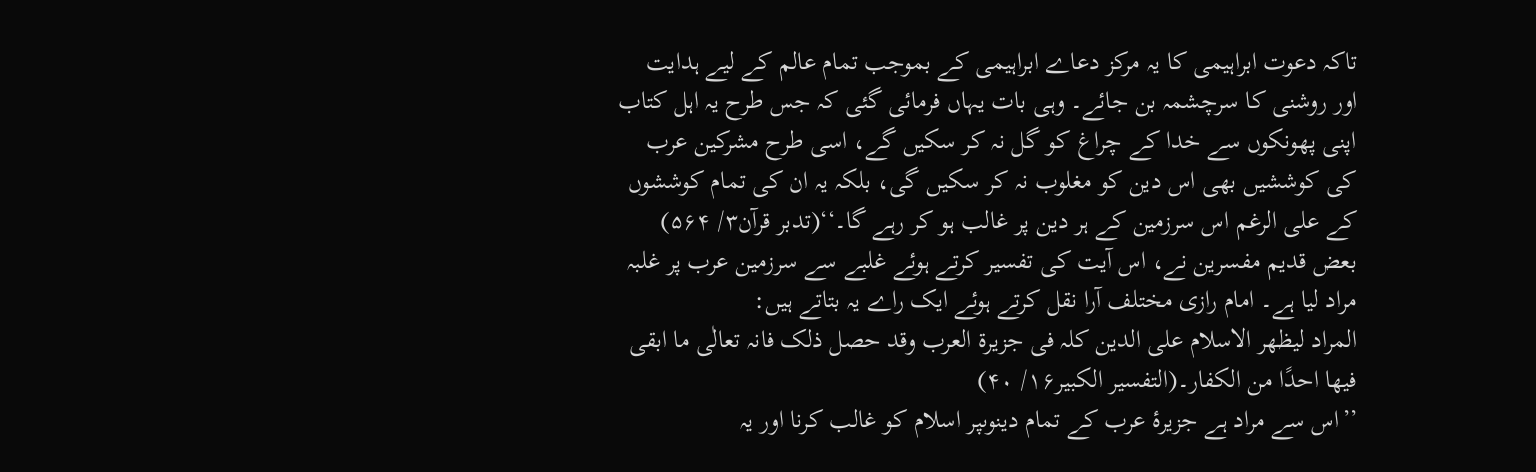تاکہ دعوت ابراہیمی کا یہ مرکز دعاے ابراہیمی کے بموجب تمام عالم کے لیے ہدایت اور روشنی کا سرچشمہ بن جائے۔ وہی بات یہاں فرمائی گئی کہ جس طرح یہ اہل کتاب اپنی پھونکوں سے خدا کے چراغ کو گل نہ کر سکیں گے، اسی طرح مشرکین عرب کی کوششیں بھی اس دین کو مغلوب نہ کر سکیں گی، بلکہ یہ ان کی تمام کوششوں کے علی الرغم اس سرزمین کے ہر دین پر غالب ہو کر رہے گا۔‘‘(تدبر قرآن۳/ ۵۶۴)
بعض قدیم مفسرین نے، اس آیت کی تفسیر کرتے ہوئے غلبے سے سرزمین عرب پر غلبہ مراد لیا ہے۔ امام رازی مختلف آرا نقل کرتے ہوئے ایک راے یہ بتاتے ہیں:
المراد لیظھر الاسلام علی الدین کلہ فی جزیرۃ العرب وقد حصل ذلک فانہ تعالٰی ما ابقی فیھا احدًا من الکفار۔(التفسیر الکبیر۱۶/ ۴۰)
’’اس سے مراد ہے جزیرۂ عرب کے تمام دینوںپر اسلام کو غالب کرنا اور یہ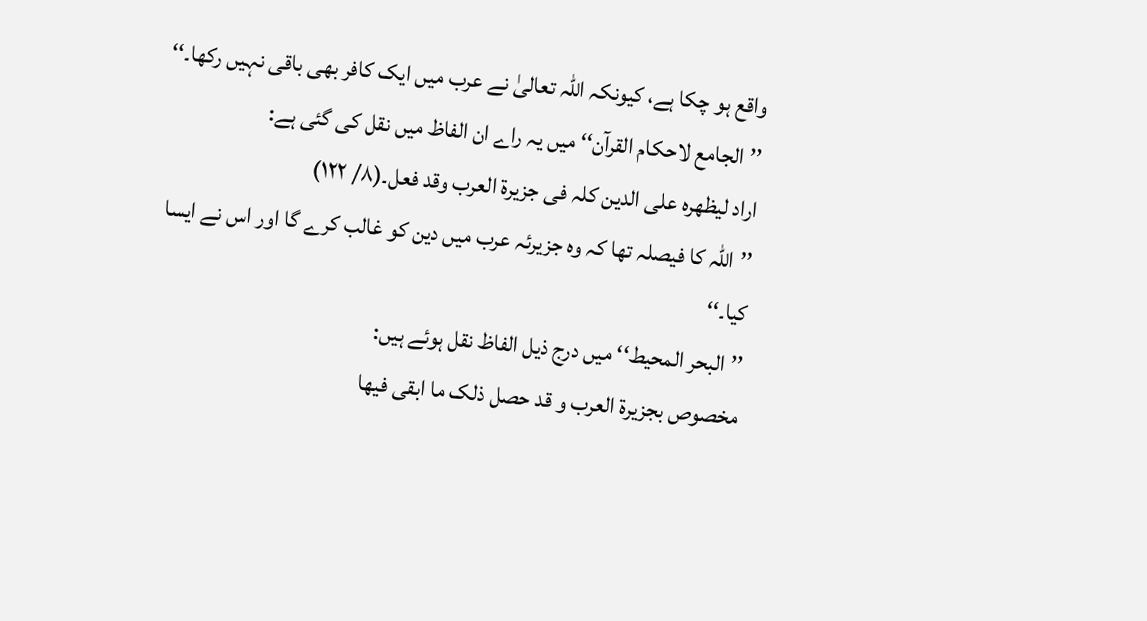واقع ہو چکا ہے، کیونکہ اللہ تعالیٰ نے عرب میں ایک کافر بھی باقی نہیں رکھا۔‘‘
’’الجامع لاحکام القرآن‘‘ میں یہ راے ان الفاظ میں نقل کی گئی ہے:
اراد لیظھرہ علی الدین کلہ فی جزیرۃ العرب وقد فعل۔(۸/ ۱۲۲)
’’اللہ کا فیصلہ تھا کہ وہ جزیرئہ عرب میں دین کو غالب کرے گا اور اس نے ایسا کیا۔‘‘
’’البحر المحیط‘‘ میں درج ذیل الفاظ نقل ہوئے ہیں:
مخصوص بجزیرۃ العرب و قد حصل ذلک ما ابقی فیھا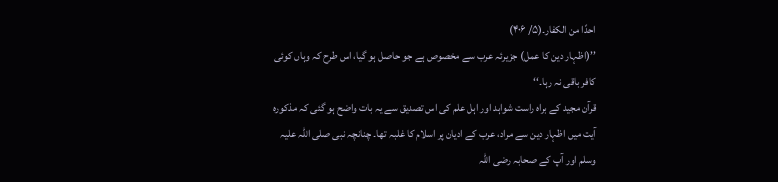احدًا من الکفار۔(۵/ ۴۰۶)
’’(اظہار دین کا عمل) جزیرئہ عرب سے مخصوص ہے جو حاصل ہو گیا، اس طرح کہ وہاں کوئی کافر باقی نہ رہا۔‘‘
قرآن مجید کے براہ راست شواہد اور اہل علم کی اس تصدیق سے یہ بات واضح ہو گئی کہ مذکورہ آیت میں اظہار دین سے مراد، عرب کے ادیان پر اسلام کا غلبہ تھا۔ چنانچہ نبی صلی اللہ علیہ وسلم اور آپ کے صحابہ رضی اللہ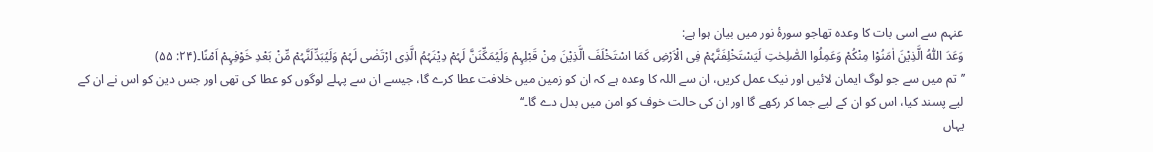عنہم سے اسی بات کا وعدہ تھاجو سورۂ نور میں بیان ہوا ہے:
وَعَدَ اللّٰہُ الَّذِیْنَ اٰمَنُوْا مِنْکُمْ وَعَمِلُوا الصّٰلِحٰتِ لَیَسْتَخْلِفَنَّہُمْ فِی الْاَرْضِ کَمَا اسْتَخْلَفَ الَّذِیْنَ مِنْ قَبْلِہِمْ وَلَیُمَکِّنَنَّ لَہُمْ دِیْنَہُمُ الَّذِی ارْتَضٰی لَہُمْ وَلَیُبَدِّلَنَّہُمْ مِّنْ بَعْدِ خَوْفِہِمْ اَمْنًا۔(۲۴: ۵۵)
’’تم میں سے جو لوگ ایمان لائیں اور نیک عمل کریں، ان سے اللہ کا وعدہ ہے کہ ان کو زمین میں خلافت عطا کرے گا، جیسے ان سے پہلے لوگوں کو عطا کی تھی اور جس دین کو اس نے ان کے لیے پسند کیا، اس کو ان کے لیے جما کر رکھے گا اور ان کی حالت خوف کو امن میں بدل دے گا۔‘‘
یہاں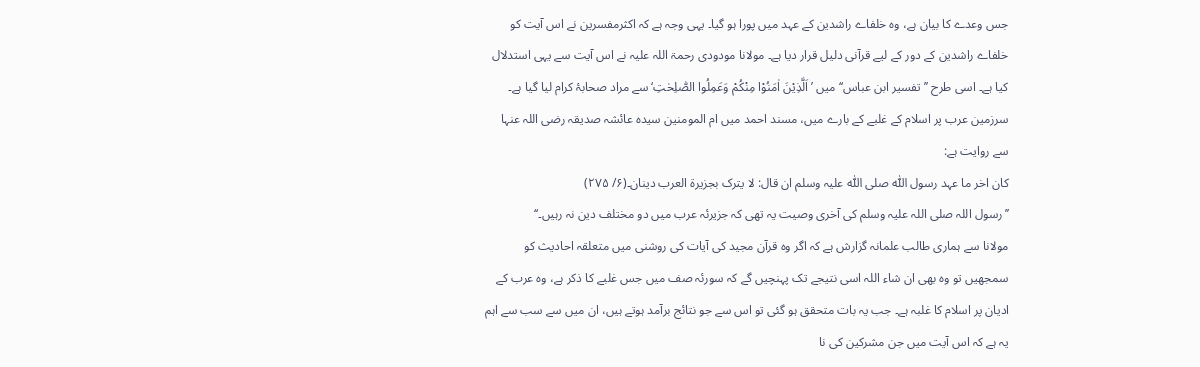جس وعدے کا بیان ہے، وہ خلفاے راشدین کے عہد میں پورا ہو گیا۔ یہی وجہ ہے کہ اکثرمفسرین نے اس آیت کو خلفاے راشدین کے دور کے لیے قرآنی دلیل قرار دیا ہے۔ مولانا مودودی رحمۃ اللہ علیہ نے اس آیت سے یہی استدلال کیا ہے۔ اسی طرح ’’تفسیر ابن عباس‘‘میں ’اَلَّذِیْنَ اٰمَنُوْا مِنْکُمْ وَعَمِلُوا الصّٰلِحٰتِ‘سے مراد صحابۂ کرام لیا گیا ہے۔
سرزمین عرب پر اسلام کے غلبے کے بارے میں، مسند احمد میں ام المومنین سیدہ عائشہ صدیقہ رضی اللہ عنہا سے روایت ہے:
کان اخر ما عہد رسول اللّٰہ صلی اللّٰہ علیہ وسلم ان قال: لا یترک بجزیرۃ العرب دینان۔(۶/ ۲۷۵)
’’رسول اللہ صلی اللہ علیہ وسلم کی آخری وصیت یہ تھی کہ جزیرئہ عرب میں دو مختلف دین نہ رہیں۔‘‘
مولانا سے ہماری طالب علمانہ گزارش ہے کہ اگر وہ قرآن مجید کی آیات کی روشنی میں متعلقہ احادیث کو سمجھیں تو وہ بھی ان شاء اللہ اسی نتیجے تک پہنچیں گے کہ سورئہ صف میں جس غلبے کا ذکر ہے، وہ عرب کے ادیان پر اسلام کا غلبہ ہے۔ جب یہ بات متحقق ہو گئی تو اس سے جو نتائج برآمد ہوتے ہیں، ان میں سے سب سے اہم یہ ہے کہ اس آیت میں جن مشرکین کی نا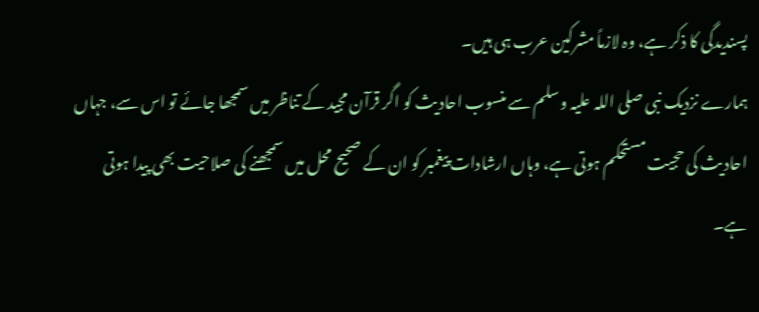پسندیدگی کا ذکر ہے، وہ لازماً مشرکین عرب ہی ہیں۔
ہمارے نزدیک نبی صلی اللہ علیہ وسلم سے منسوب احادیث کو اگر قرآن مجید کے تناظر میں سمجھا جائے تو اس سے، جہاں احادیث کی حجیت مستحکم ہوتی ہے، وہاں ارشادات پیغمبر کو ان کے صحیح محل میں سمجھنے کی صلاحیت بھی پیدا ہوتی ہے۔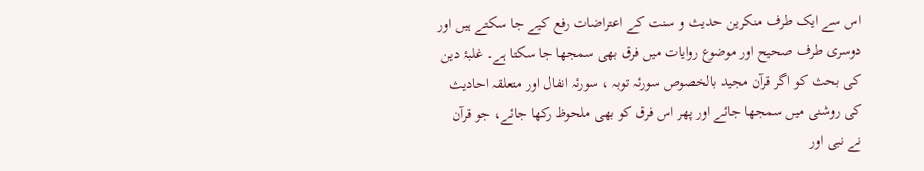اس سے ایک طرف منکرین حدیث و سنت کے اعتراضات رفع کیے جا سکتے ہیں اور دوسری طرف صحیح اور موضوع روایات میں فرق بھی سمجھا جا سکتا ہے۔ غلبۂ دین کی بحث کو اگر قرآن مجید بالخصوص سورئہ توبہ ، سورئہ انفال اور متعلقہ احادیث کی روشنی میں سمجھا جائے اور پھر اس فرق کو بھی ملحوظ رکھا جائے، جو قرآن نے نبی اور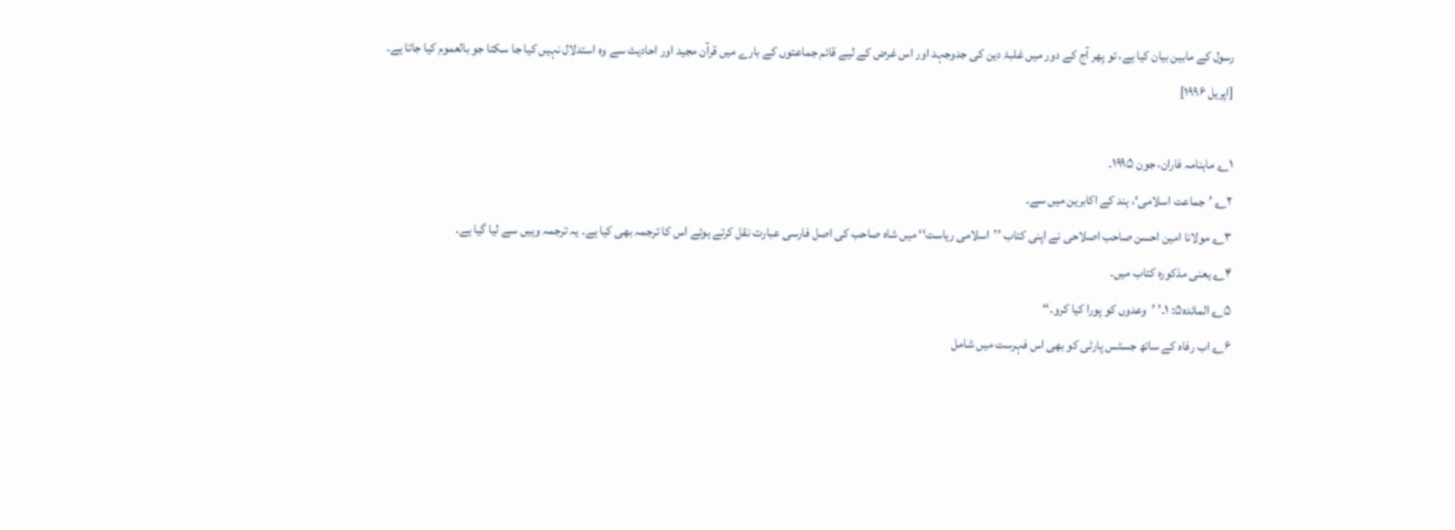رسول کے مابین بیان کیا ہے، تو پھر آج کے دور میں غلبۂ دین کی جدوجہد اور اس غرض کے لیے قائم جماعتوں کے بارے میں قرآن مجید اور احادیث سے وہ استدلال نہیں کیا جا سکتا جو بالعموم کیا جاتا ہے۔
[اپریل ۱۹۹۶]

۱؎ ماہنامہ فاران، جون ۱۹۹۵۔
۲؎ ’جماعت اسلامی‘، ہند کے اکابرین میں سے۔
۳؎ مولانا امین احسن صاحب اصلاحی نے اپنی کتاب ’’اسلامی ریاست‘‘ میں شاہ صاحب کی اصل فارسی عبارت نقل کرتے ہوئے اس کا ترجمہ بھی کیا ہے۔ یہ ترجمہ وہیں سے لیا گیا ہے۔
۴؎ یعنی مذکورہ کتاب میں۔
۵؎ المائدہ۵: ۱۔’ ’وعدوں کو پورا کیا کرو۔‘‘
۶؎ اب رفاہ کے ساتھ جسٹس پارٹی کو بھی اس فہرست میں شامل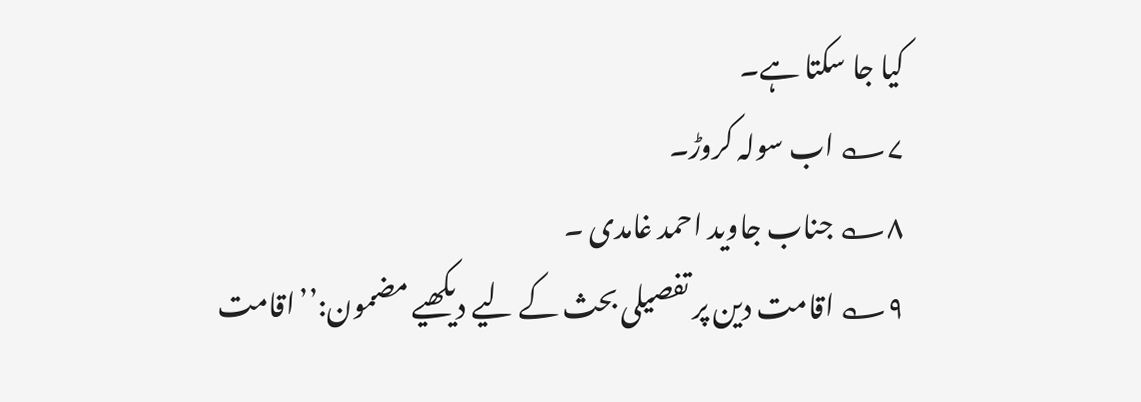کیا جا سکتا ہے۔
۷؎ اب سولہ کروڑ۔
۸؎ جناب جاوید احمد غامدی ۔
۹؎ اقامت دین پر تفصیلی بحث کے لیے دیکھیے مضمون:’’اقامت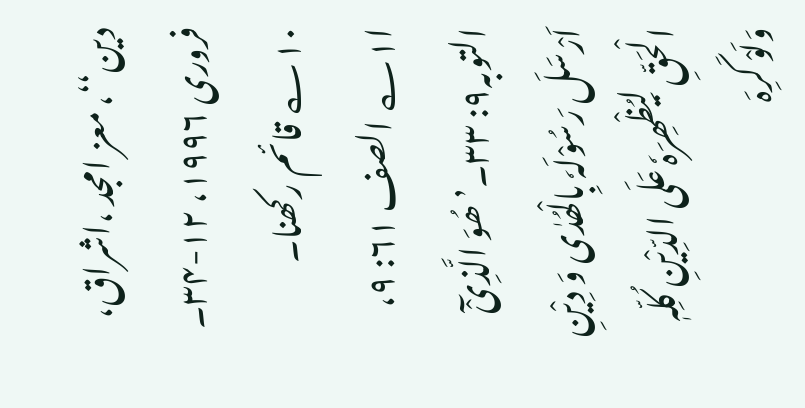دین‘‘، معز امجد ،اشراق، فروری ۱۹۹۶، ۱۲-۳۴۔
۱۰؎ قائم رکھنا۔
ا۱؎ الصف ۶۱: ۹، التوبہ۹: ۳۳۔’ھُوَ الَّذِیْٓ اَرْسَلَ رَسُوْلَہٗ بِالْھُدٰی وَ دِیْنِ الْحَقِّ لِیُظْھِرَہٗ عَلَی الدِّیْنِ کُلِّہٖ وَلَوْ کَرِہَ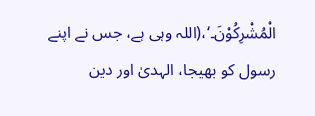الْمُشْرِکُوْنَ۔‘،(اللہ وہی ہے، جس نے اپنے رسول کو بھیجا، الہدیٰ اور دین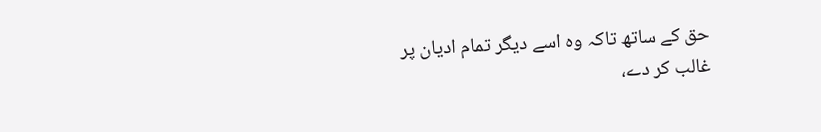حق کے ساتھ تاکہ وہ اسے دیگر تمام ادیان پر غالب کر دے،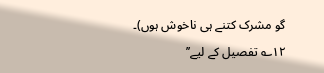گو مشرک کتنے ہی ناخوش ہوں)۔
۱۲؎ تفصیل کے لیے’’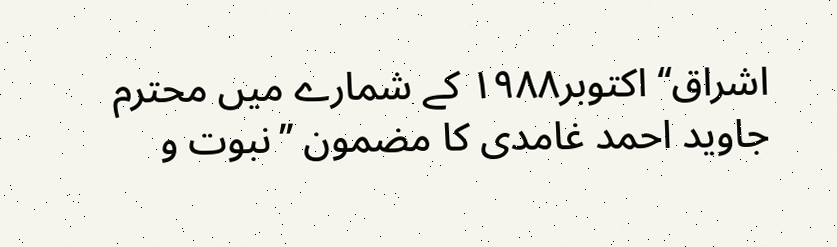اشراق‘‘ اکتوبر۱۹۸۸ کے شمارے میں محترم جاوید احمد غامدی کا مضمون ’’نبوت و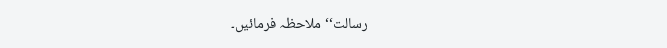رسالت‘‘ ملاحظہ فرمائیں۔